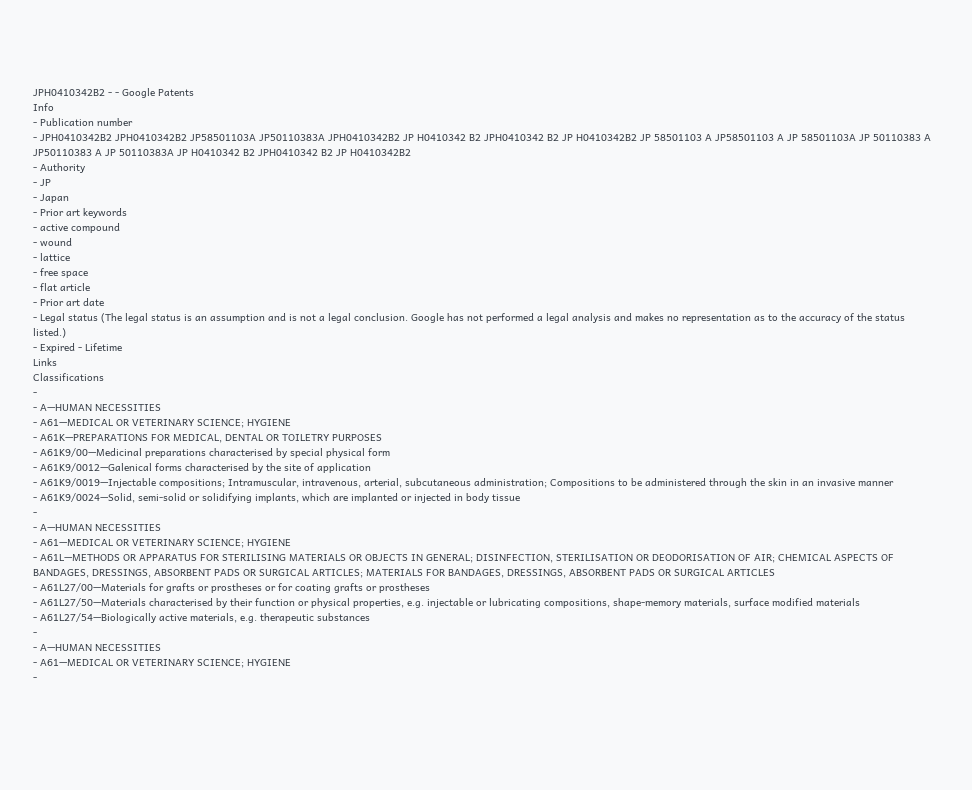JPH0410342B2 - - Google Patents
Info
- Publication number
- JPH0410342B2 JPH0410342B2 JP58501103A JP50110383A JPH0410342B2 JP H0410342 B2 JPH0410342 B2 JP H0410342B2 JP 58501103 A JP58501103 A JP 58501103A JP 50110383 A JP50110383 A JP 50110383A JP H0410342 B2 JPH0410342 B2 JP H0410342B2
- Authority
- JP
- Japan
- Prior art keywords
- active compound
- wound
- lattice
- free space
- flat article
- Prior art date
- Legal status (The legal status is an assumption and is not a legal conclusion. Google has not performed a legal analysis and makes no representation as to the accuracy of the status listed.)
- Expired - Lifetime
Links
Classifications
-
- A—HUMAN NECESSITIES
- A61—MEDICAL OR VETERINARY SCIENCE; HYGIENE
- A61K—PREPARATIONS FOR MEDICAL, DENTAL OR TOILETRY PURPOSES
- A61K9/00—Medicinal preparations characterised by special physical form
- A61K9/0012—Galenical forms characterised by the site of application
- A61K9/0019—Injectable compositions; Intramuscular, intravenous, arterial, subcutaneous administration; Compositions to be administered through the skin in an invasive manner
- A61K9/0024—Solid, semi-solid or solidifying implants, which are implanted or injected in body tissue
-
- A—HUMAN NECESSITIES
- A61—MEDICAL OR VETERINARY SCIENCE; HYGIENE
- A61L—METHODS OR APPARATUS FOR STERILISING MATERIALS OR OBJECTS IN GENERAL; DISINFECTION, STERILISATION OR DEODORISATION OF AIR; CHEMICAL ASPECTS OF BANDAGES, DRESSINGS, ABSORBENT PADS OR SURGICAL ARTICLES; MATERIALS FOR BANDAGES, DRESSINGS, ABSORBENT PADS OR SURGICAL ARTICLES
- A61L27/00—Materials for grafts or prostheses or for coating grafts or prostheses
- A61L27/50—Materials characterised by their function or physical properties, e.g. injectable or lubricating compositions, shape-memory materials, surface modified materials
- A61L27/54—Biologically active materials, e.g. therapeutic substances
-
- A—HUMAN NECESSITIES
- A61—MEDICAL OR VETERINARY SCIENCE; HYGIENE
-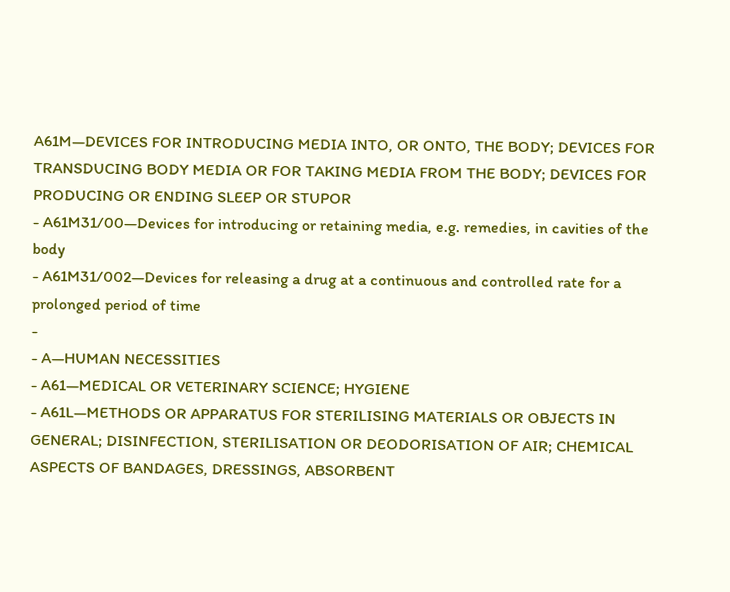A61M—DEVICES FOR INTRODUCING MEDIA INTO, OR ONTO, THE BODY; DEVICES FOR TRANSDUCING BODY MEDIA OR FOR TAKING MEDIA FROM THE BODY; DEVICES FOR PRODUCING OR ENDING SLEEP OR STUPOR
- A61M31/00—Devices for introducing or retaining media, e.g. remedies, in cavities of the body
- A61M31/002—Devices for releasing a drug at a continuous and controlled rate for a prolonged period of time
-
- A—HUMAN NECESSITIES
- A61—MEDICAL OR VETERINARY SCIENCE; HYGIENE
- A61L—METHODS OR APPARATUS FOR STERILISING MATERIALS OR OBJECTS IN GENERAL; DISINFECTION, STERILISATION OR DEODORISATION OF AIR; CHEMICAL ASPECTS OF BANDAGES, DRESSINGS, ABSORBENT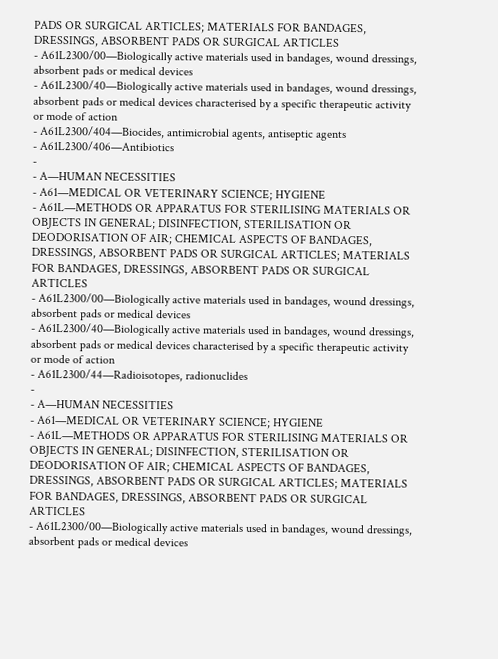PADS OR SURGICAL ARTICLES; MATERIALS FOR BANDAGES, DRESSINGS, ABSORBENT PADS OR SURGICAL ARTICLES
- A61L2300/00—Biologically active materials used in bandages, wound dressings, absorbent pads or medical devices
- A61L2300/40—Biologically active materials used in bandages, wound dressings, absorbent pads or medical devices characterised by a specific therapeutic activity or mode of action
- A61L2300/404—Biocides, antimicrobial agents, antiseptic agents
- A61L2300/406—Antibiotics
-
- A—HUMAN NECESSITIES
- A61—MEDICAL OR VETERINARY SCIENCE; HYGIENE
- A61L—METHODS OR APPARATUS FOR STERILISING MATERIALS OR OBJECTS IN GENERAL; DISINFECTION, STERILISATION OR DEODORISATION OF AIR; CHEMICAL ASPECTS OF BANDAGES, DRESSINGS, ABSORBENT PADS OR SURGICAL ARTICLES; MATERIALS FOR BANDAGES, DRESSINGS, ABSORBENT PADS OR SURGICAL ARTICLES
- A61L2300/00—Biologically active materials used in bandages, wound dressings, absorbent pads or medical devices
- A61L2300/40—Biologically active materials used in bandages, wound dressings, absorbent pads or medical devices characterised by a specific therapeutic activity or mode of action
- A61L2300/44—Radioisotopes, radionuclides
-
- A—HUMAN NECESSITIES
- A61—MEDICAL OR VETERINARY SCIENCE; HYGIENE
- A61L—METHODS OR APPARATUS FOR STERILISING MATERIALS OR OBJECTS IN GENERAL; DISINFECTION, STERILISATION OR DEODORISATION OF AIR; CHEMICAL ASPECTS OF BANDAGES, DRESSINGS, ABSORBENT PADS OR SURGICAL ARTICLES; MATERIALS FOR BANDAGES, DRESSINGS, ABSORBENT PADS OR SURGICAL ARTICLES
- A61L2300/00—Biologically active materials used in bandages, wound dressings, absorbent pads or medical devices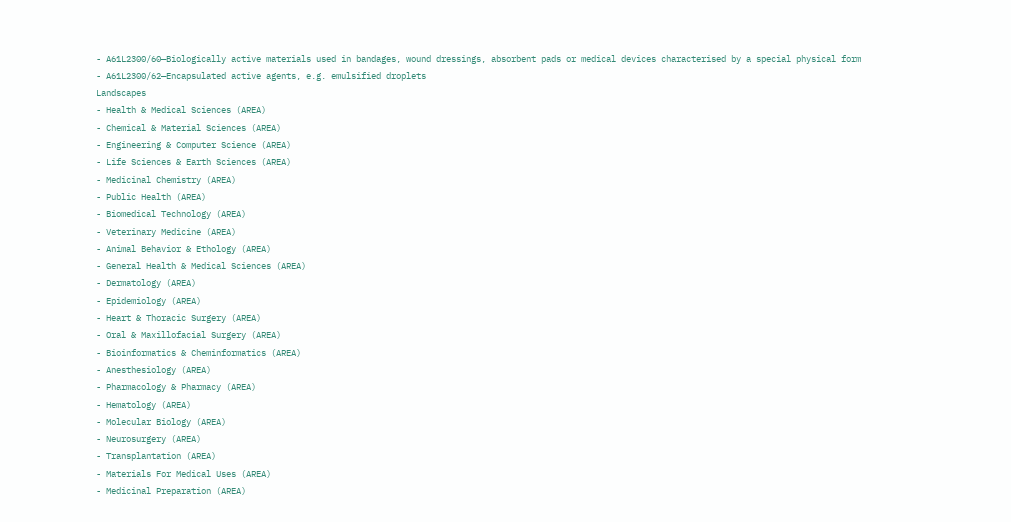- A61L2300/60—Biologically active materials used in bandages, wound dressings, absorbent pads or medical devices characterised by a special physical form
- A61L2300/62—Encapsulated active agents, e.g. emulsified droplets
Landscapes
- Health & Medical Sciences (AREA)
- Chemical & Material Sciences (AREA)
- Engineering & Computer Science (AREA)
- Life Sciences & Earth Sciences (AREA)
- Medicinal Chemistry (AREA)
- Public Health (AREA)
- Biomedical Technology (AREA)
- Veterinary Medicine (AREA)
- Animal Behavior & Ethology (AREA)
- General Health & Medical Sciences (AREA)
- Dermatology (AREA)
- Epidemiology (AREA)
- Heart & Thoracic Surgery (AREA)
- Oral & Maxillofacial Surgery (AREA)
- Bioinformatics & Cheminformatics (AREA)
- Anesthesiology (AREA)
- Pharmacology & Pharmacy (AREA)
- Hematology (AREA)
- Molecular Biology (AREA)
- Neurosurgery (AREA)
- Transplantation (AREA)
- Materials For Medical Uses (AREA)
- Medicinal Preparation (AREA)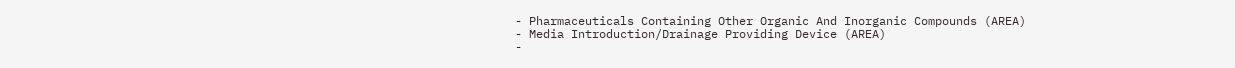- Pharmaceuticals Containing Other Organic And Inorganic Compounds (AREA)
- Media Introduction/Drainage Providing Device (AREA)
-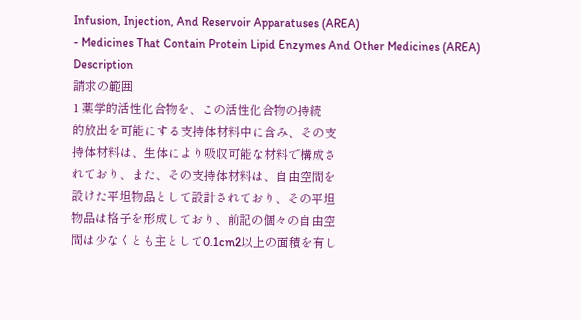Infusion, Injection, And Reservoir Apparatuses (AREA)
- Medicines That Contain Protein Lipid Enzymes And Other Medicines (AREA)
Description
請求の範囲
1 薬学的活性化合物を、この活性化合物の持続
的放出を可能にする支持体材料中に含み、その支
持体材料は、生体により吸収可能な材料で構成さ
れており、また、その支持体材料は、自由空間を
設けた平坦物品として設計されており、その平坦
物品は格子を形成しており、前記の個々の自由空
間は少なくとも主として0.1cm2以上の面積を有し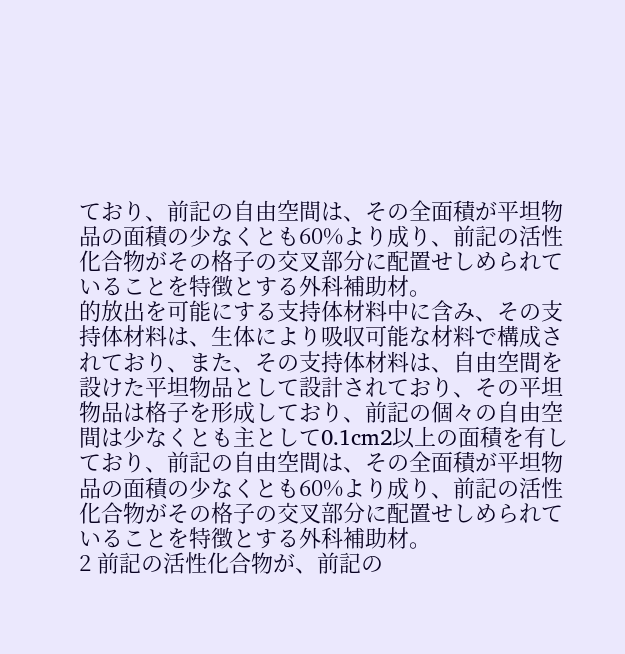ており、前記の自由空間は、その全面積が平坦物
品の面積の少なくとも60%より成り、前記の活性
化合物がその格子の交叉部分に配置せしめられて
いることを特徴とする外科補助材。
的放出を可能にする支持体材料中に含み、その支
持体材料は、生体により吸収可能な材料で構成さ
れており、また、その支持体材料は、自由空間を
設けた平坦物品として設計されており、その平坦
物品は格子を形成しており、前記の個々の自由空
間は少なくとも主として0.1cm2以上の面積を有し
ており、前記の自由空間は、その全面積が平坦物
品の面積の少なくとも60%より成り、前記の活性
化合物がその格子の交叉部分に配置せしめられて
いることを特徴とする外科補助材。
2 前記の活性化合物が、前記の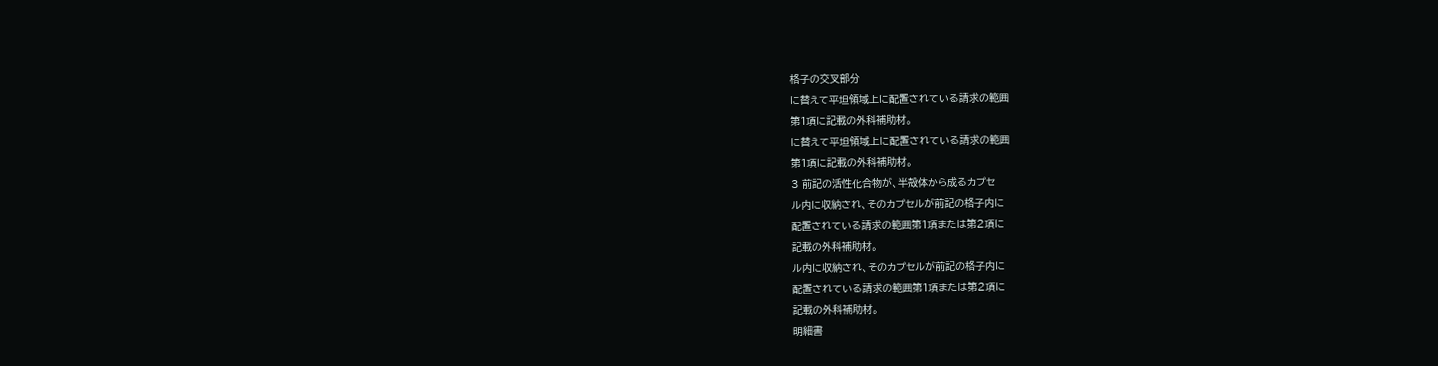格子の交叉部分
に替えて平坦領域上に配置されている請求の範囲
第1項に記載の外科補助材。
に替えて平坦領域上に配置されている請求の範囲
第1項に記載の外科補助材。
3 前記の活性化合物が、半殻体から成るカプセ
ル内に収納され、そのカプセルが前記の格子内に
配置されている請求の範囲第1項または第2項に
記載の外科補助材。
ル内に収納され、そのカプセルが前記の格子内に
配置されている請求の範囲第1項または第2項に
記載の外科補助材。
明細書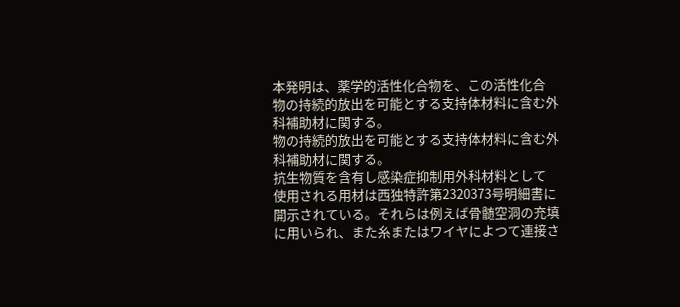本発明は、薬学的活性化合物を、この活性化合
物の持続的放出を可能とする支持体材料に含む外
科補助材に関する。
物の持続的放出を可能とする支持体材料に含む外
科補助材に関する。
抗生物質を含有し感染症抑制用外科材料として
使用される用材は西独特許第2320373号明細書に
開示されている。それらは例えば骨髄空洞の充填
に用いられ、また糸またはワイヤによつて連接さ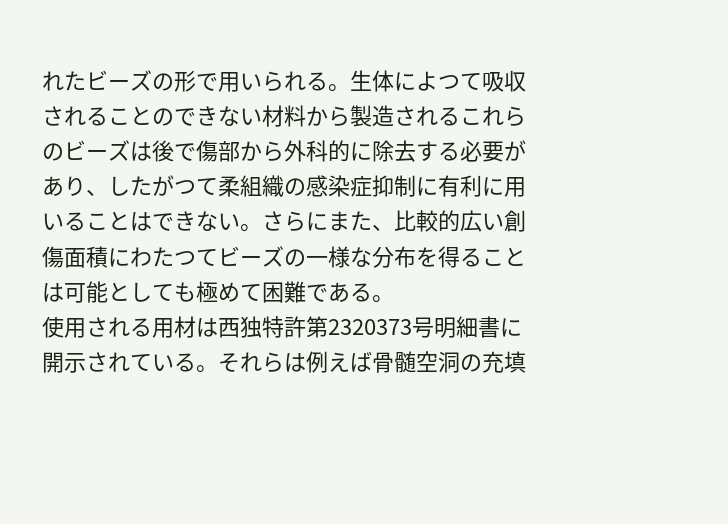れたビーズの形で用いられる。生体によつて吸収
されることのできない材料から製造されるこれら
のビーズは後で傷部から外科的に除去する必要が
あり、したがつて柔組織の感染症抑制に有利に用
いることはできない。さらにまた、比較的広い創
傷面積にわたつてビーズの一様な分布を得ること
は可能としても極めて困難である。
使用される用材は西独特許第2320373号明細書に
開示されている。それらは例えば骨髄空洞の充填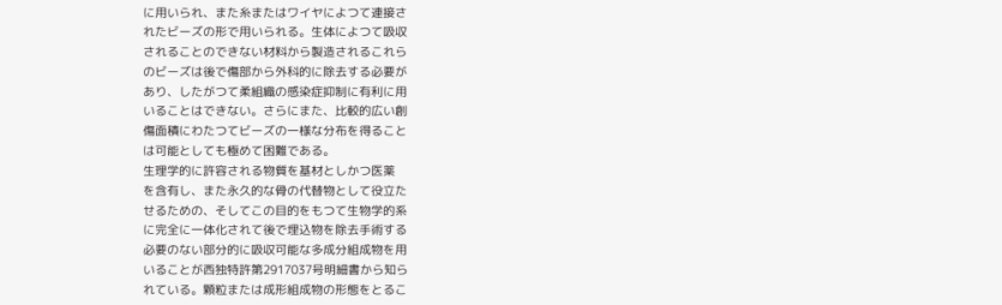に用いられ、また糸またはワイヤによつて連接さ
れたビーズの形で用いられる。生体によつて吸収
されることのできない材料から製造されるこれら
のビーズは後で傷部から外科的に除去する必要が
あり、したがつて柔組織の感染症抑制に有利に用
いることはできない。さらにまた、比較的広い創
傷面積にわたつてビーズの一様な分布を得ること
は可能としても極めて困難である。
生理学的に許容される物質を基材としかつ医薬
を含有し、また永久的な骨の代替物として役立た
せるための、そしてこの目的をもつて生物学的系
に完全に一体化されて後で埋込物を除去手術する
必要のない部分的に吸収可能な多成分組成物を用
いることが西独特許第2917037号明細書から知ら
れている。顆粒または成形組成物の形態をとるこ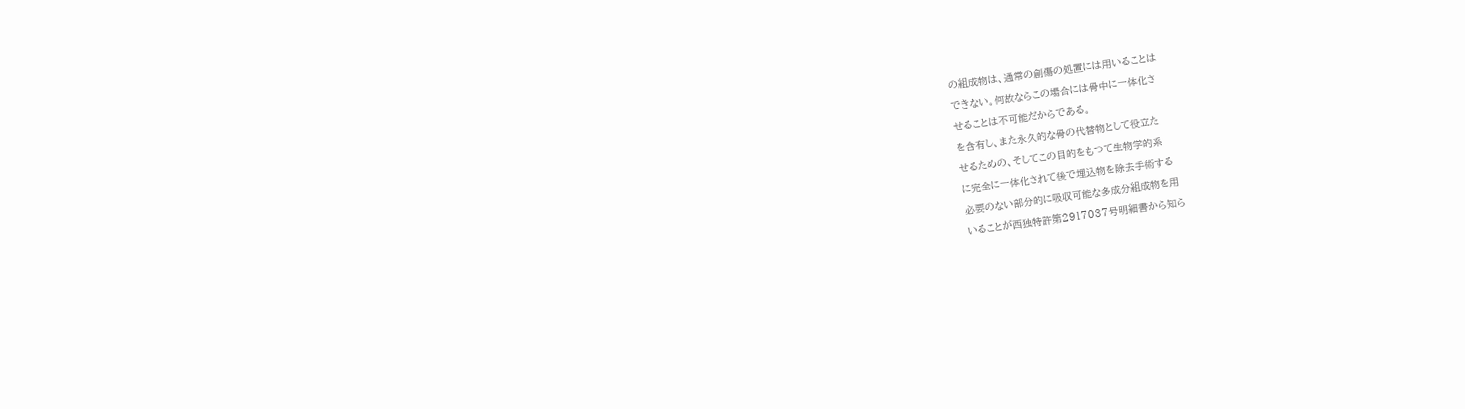の組成物は、通常の創傷の処置には用いることは
できない。何故ならこの場合には骨中に一体化さ
せることは不可能だからである。
を含有し、また永久的な骨の代替物として役立た
せるための、そしてこの目的をもつて生物学的系
に完全に一体化されて後で埋込物を除去手術する
必要のない部分的に吸収可能な多成分組成物を用
いることが西独特許第2917037号明細書から知ら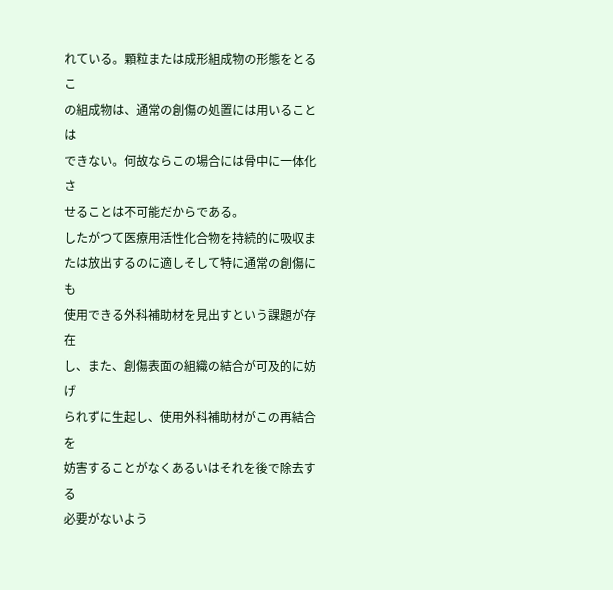れている。顆粒または成形組成物の形態をとるこ
の組成物は、通常の創傷の処置には用いることは
できない。何故ならこの場合には骨中に一体化さ
せることは不可能だからである。
したがつて医療用活性化合物を持続的に吸収ま
たは放出するのに適しそして特に通常の創傷にも
使用できる外科補助材を見出すという課題が存在
し、また、創傷表面の組織の結合が可及的に妨げ
られずに生起し、使用外科補助材がこの再結合を
妨害することがなくあるいはそれを後で除去する
必要がないよう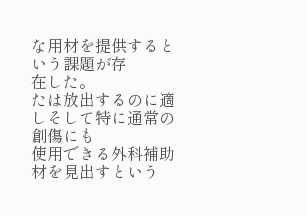な用材を提供するという課題が存
在した。
たは放出するのに適しそして特に通常の創傷にも
使用できる外科補助材を見出すという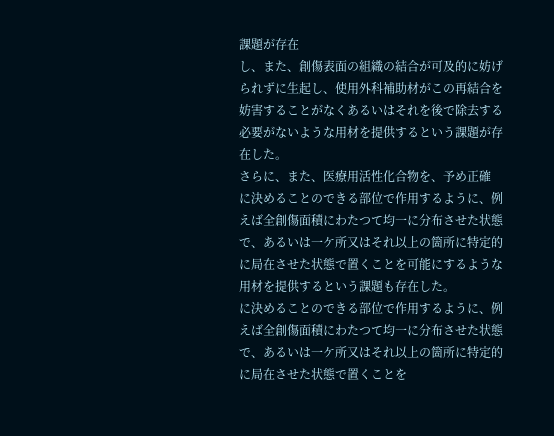課題が存在
し、また、創傷表面の組織の結合が可及的に妨げ
られずに生起し、使用外科補助材がこの再結合を
妨害することがなくあるいはそれを後で除去する
必要がないような用材を提供するという課題が存
在した。
さらに、また、医療用活性化合物を、予め正確
に決めることのできる部位で作用するように、例
えば全創傷面積にわたつて均一に分布させた状態
で、あるいは一ケ所又はそれ以上の箇所に特定的
に局在させた状態で置くことを可能にするような
用材を提供するという課題も存在した。
に決めることのできる部位で作用するように、例
えば全創傷面積にわたつて均一に分布させた状態
で、あるいは一ケ所又はそれ以上の箇所に特定的
に局在させた状態で置くことを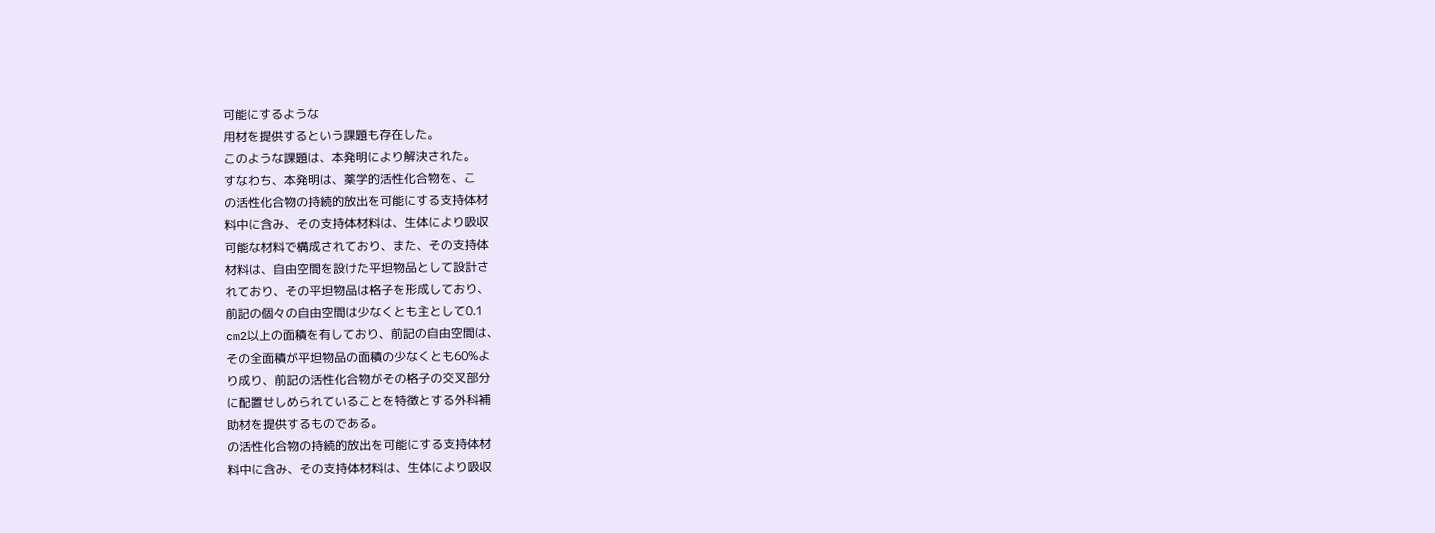可能にするような
用材を提供するという課題も存在した。
このような課題は、本発明により解決された。
すなわち、本発明は、薬学的活性化合物を、こ
の活性化合物の持続的放出を可能にする支持体材
料中に含み、その支持体材料は、生体により吸収
可能な材料で構成されており、また、その支持体
材料は、自由空間を設けた平坦物品として設計さ
れており、その平坦物品は格子を形成しており、
前記の個々の自由空間は少なくとも主として0.1
cm2以上の面積を有しており、前記の自由空間は、
その全面積が平坦物品の面積の少なくとも60%よ
り成り、前記の活性化合物がその格子の交叉部分
に配置せしめられていることを特徴とする外科補
助材を提供するものである。
の活性化合物の持続的放出を可能にする支持体材
料中に含み、その支持体材料は、生体により吸収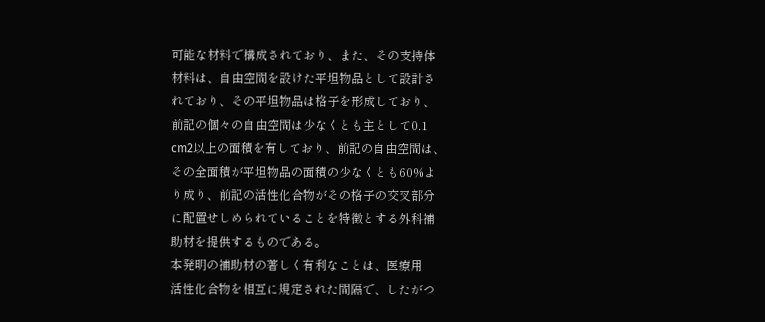可能な材料で構成されており、また、その支持体
材料は、自由空間を設けた平坦物品として設計さ
れており、その平坦物品は格子を形成しており、
前記の個々の自由空間は少なくとも主として0.1
cm2以上の面積を有しており、前記の自由空間は、
その全面積が平坦物品の面積の少なくとも60%よ
り成り、前記の活性化合物がその格子の交叉部分
に配置せしめられていることを特徴とする外科補
助材を提供するものである。
本発明の補助材の著しく有利なことは、医療用
活性化合物を相互に規定された間隔で、したがつ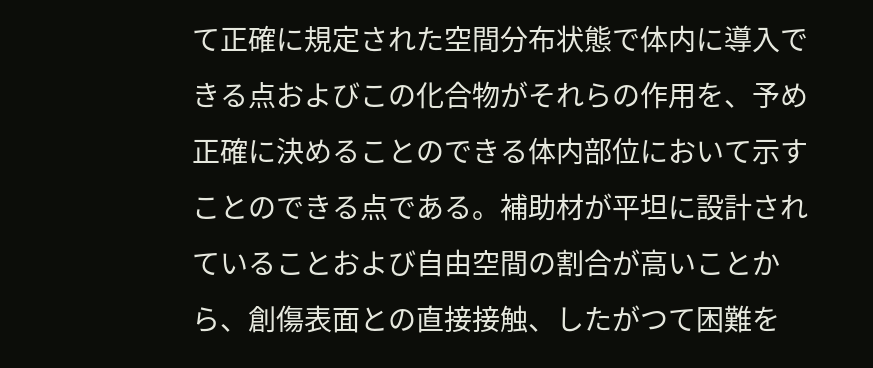て正確に規定された空間分布状態で体内に導入で
きる点およびこの化合物がそれらの作用を、予め
正確に決めることのできる体内部位において示す
ことのできる点である。補助材が平坦に設計され
ていることおよび自由空間の割合が高いことか
ら、創傷表面との直接接触、したがつて困難を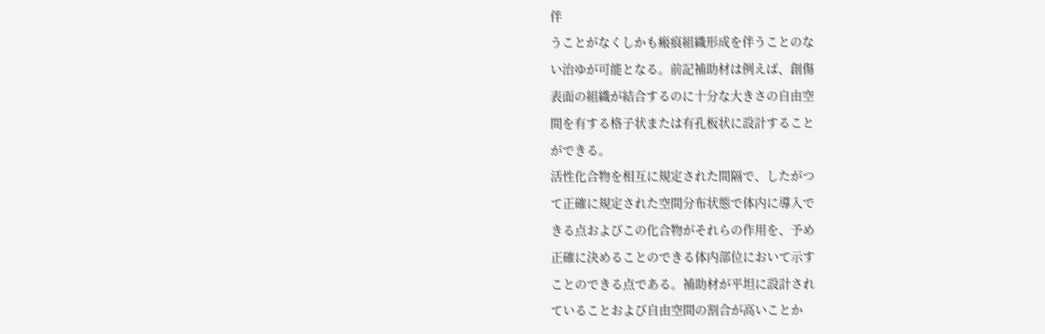伴
うことがなくしかも瘢痕組織形成を伴うことのな
い治ゆが可能となる。前記補助材は例えば、創傷
表面の組織が結合するのに十分な大きさの自由空
間を有する格子状または有孔板状に設計すること
ができる。
活性化合物を相互に規定された間隔で、したがつ
て正確に規定された空間分布状態で体内に導入で
きる点およびこの化合物がそれらの作用を、予め
正確に決めることのできる体内部位において示す
ことのできる点である。補助材が平坦に設計され
ていることおよび自由空間の割合が高いことか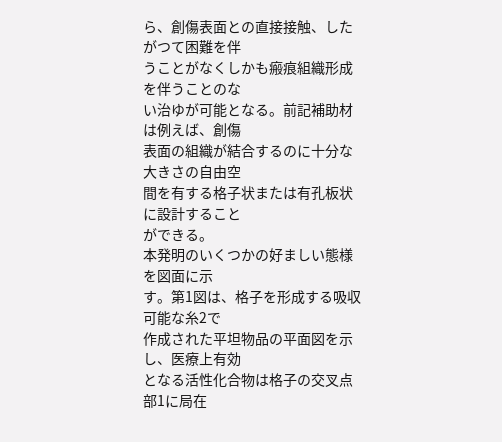ら、創傷表面との直接接触、したがつて困難を伴
うことがなくしかも瘢痕組織形成を伴うことのな
い治ゆが可能となる。前記補助材は例えば、創傷
表面の組織が結合するのに十分な大きさの自由空
間を有する格子状または有孔板状に設計すること
ができる。
本発明のいくつかの好ましい態様を図面に示
す。第1図は、格子を形成する吸収可能な糸2で
作成された平坦物品の平面図を示し、医療上有効
となる活性化合物は格子の交叉点部1に局在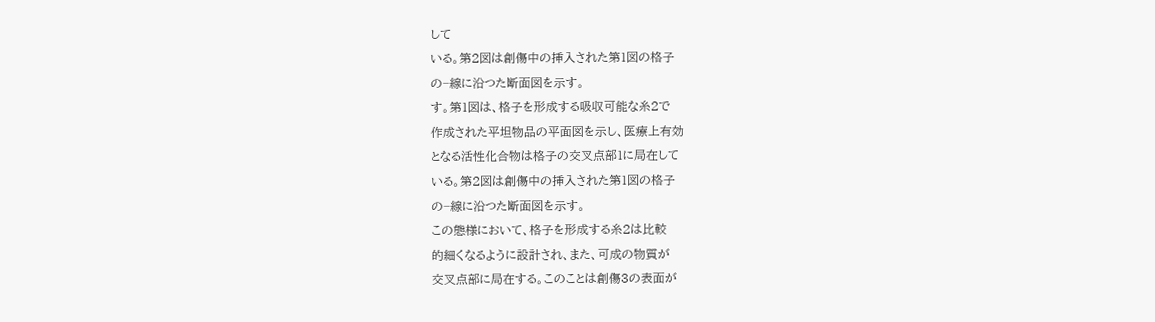して
いる。第2図は創傷中の挿入された第1図の格子
の−線に沿つた断面図を示す。
す。第1図は、格子を形成する吸収可能な糸2で
作成された平坦物品の平面図を示し、医療上有効
となる活性化合物は格子の交叉点部1に局在して
いる。第2図は創傷中の挿入された第1図の格子
の−線に沿つた断面図を示す。
この態様において、格子を形成する糸2は比較
的細くなるように設計され、また、可成の物質が
交叉点部に局在する。このことは創傷3の表面が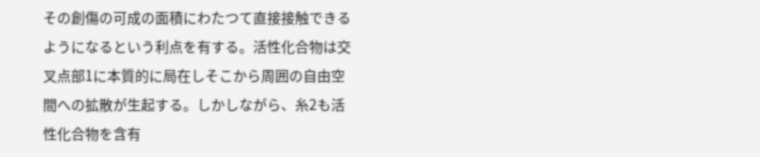その創傷の可成の面積にわたつて直接接触できる
ようになるという利点を有する。活性化合物は交
叉点部1に本質的に局在しそこから周囲の自由空
間への拡散が生起する。しかしながら、糸2も活
性化合物を含有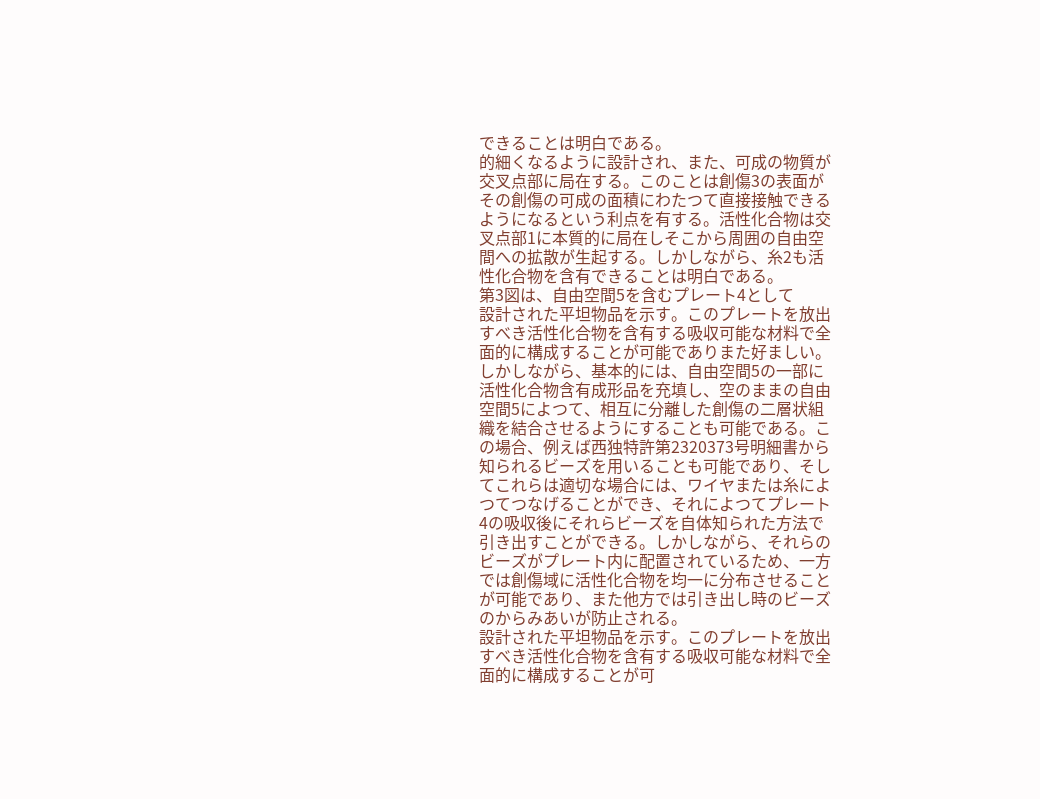できることは明白である。
的細くなるように設計され、また、可成の物質が
交叉点部に局在する。このことは創傷3の表面が
その創傷の可成の面積にわたつて直接接触できる
ようになるという利点を有する。活性化合物は交
叉点部1に本質的に局在しそこから周囲の自由空
間への拡散が生起する。しかしながら、糸2も活
性化合物を含有できることは明白である。
第3図は、自由空間5を含むプレート4として
設計された平坦物品を示す。このプレートを放出
すべき活性化合物を含有する吸収可能な材料で全
面的に構成することが可能でありまた好ましい。
しかしながら、基本的には、自由空間5の一部に
活性化合物含有成形品を充填し、空のままの自由
空間5によつて、相互に分離した創傷の二層状組
織を結合させるようにすることも可能である。こ
の場合、例えば西独特許第2320373号明細書から
知られるビーズを用いることも可能であり、そし
てこれらは適切な場合には、ワイヤまたは糸によ
つてつなげることができ、それによつてプレート
4の吸収後にそれらビーズを自体知られた方法で
引き出すことができる。しかしながら、それらの
ビーズがプレート内に配置されているため、一方
では創傷域に活性化合物を均一に分布させること
が可能であり、また他方では引き出し時のビーズ
のからみあいが防止される。
設計された平坦物品を示す。このプレートを放出
すべき活性化合物を含有する吸収可能な材料で全
面的に構成することが可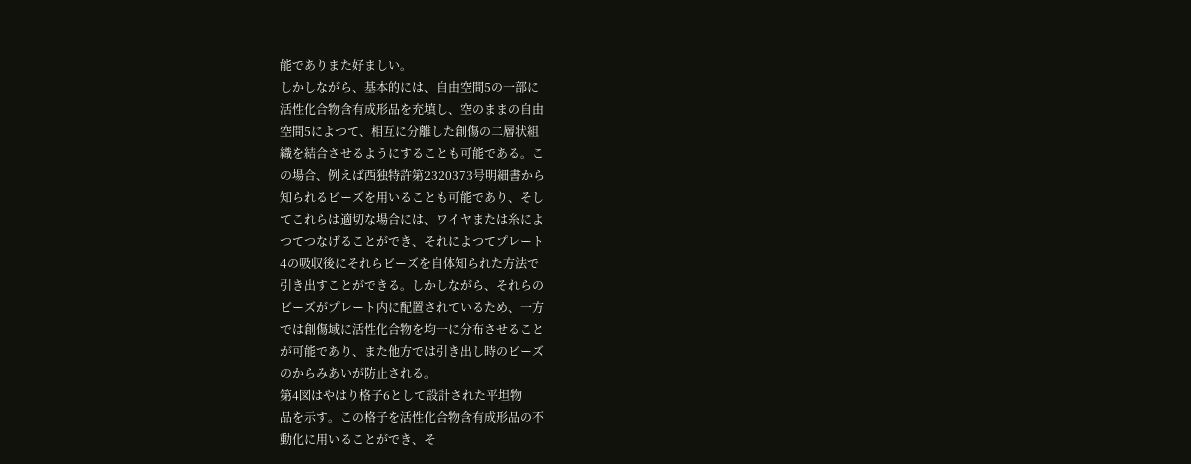能でありまた好ましい。
しかしながら、基本的には、自由空間5の一部に
活性化合物含有成形品を充填し、空のままの自由
空間5によつて、相互に分離した創傷の二層状組
織を結合させるようにすることも可能である。こ
の場合、例えば西独特許第2320373号明細書から
知られるビーズを用いることも可能であり、そし
てこれらは適切な場合には、ワイヤまたは糸によ
つてつなげることができ、それによつてプレート
4の吸収後にそれらビーズを自体知られた方法で
引き出すことができる。しかしながら、それらの
ビーズがプレート内に配置されているため、一方
では創傷域に活性化合物を均一に分布させること
が可能であり、また他方では引き出し時のビーズ
のからみあいが防止される。
第4図はやはり格子6として設計された平坦物
品を示す。この格子を活性化合物含有成形品の不
動化に用いることができ、そ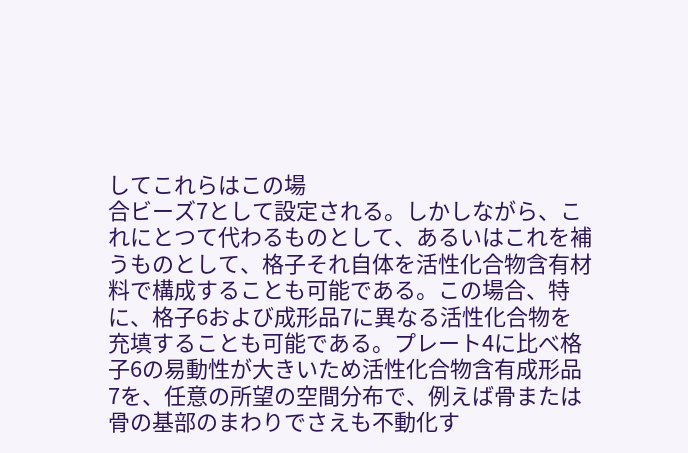してこれらはこの場
合ビーズ7として設定される。しかしながら、こ
れにとつて代わるものとして、あるいはこれを補
うものとして、格子それ自体を活性化合物含有材
料で構成することも可能である。この場合、特
に、格子6および成形品7に異なる活性化合物を
充填することも可能である。プレート4に比べ格
子6の易動性が大きいため活性化合物含有成形品
7を、任意の所望の空間分布で、例えば骨または
骨の基部のまわりでさえも不動化す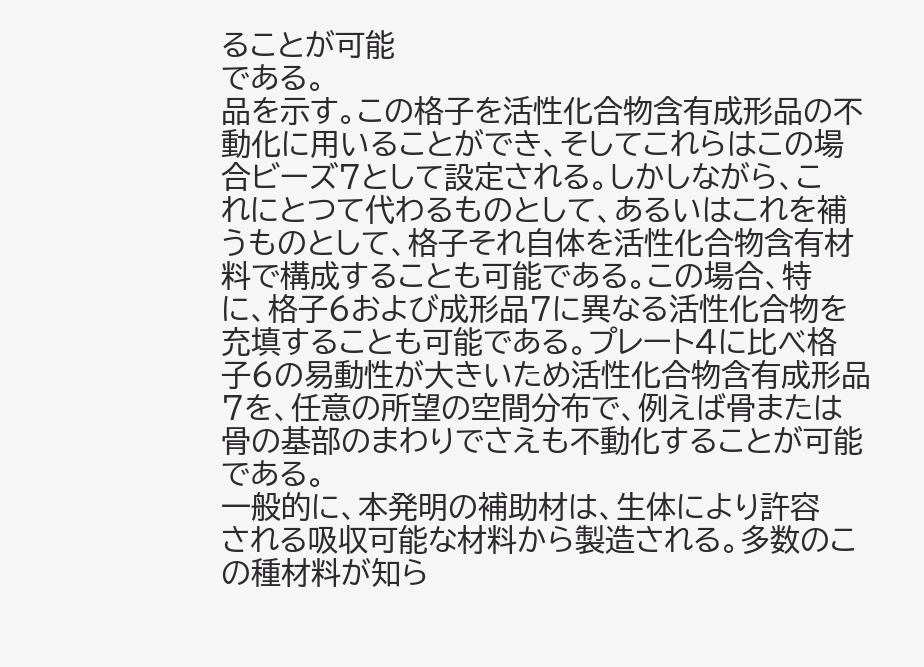ることが可能
である。
品を示す。この格子を活性化合物含有成形品の不
動化に用いることができ、そしてこれらはこの場
合ビーズ7として設定される。しかしながら、こ
れにとつて代わるものとして、あるいはこれを補
うものとして、格子それ自体を活性化合物含有材
料で構成することも可能である。この場合、特
に、格子6および成形品7に異なる活性化合物を
充填することも可能である。プレート4に比べ格
子6の易動性が大きいため活性化合物含有成形品
7を、任意の所望の空間分布で、例えば骨または
骨の基部のまわりでさえも不動化することが可能
である。
一般的に、本発明の補助材は、生体により許容
される吸収可能な材料から製造される。多数のこ
の種材料が知ら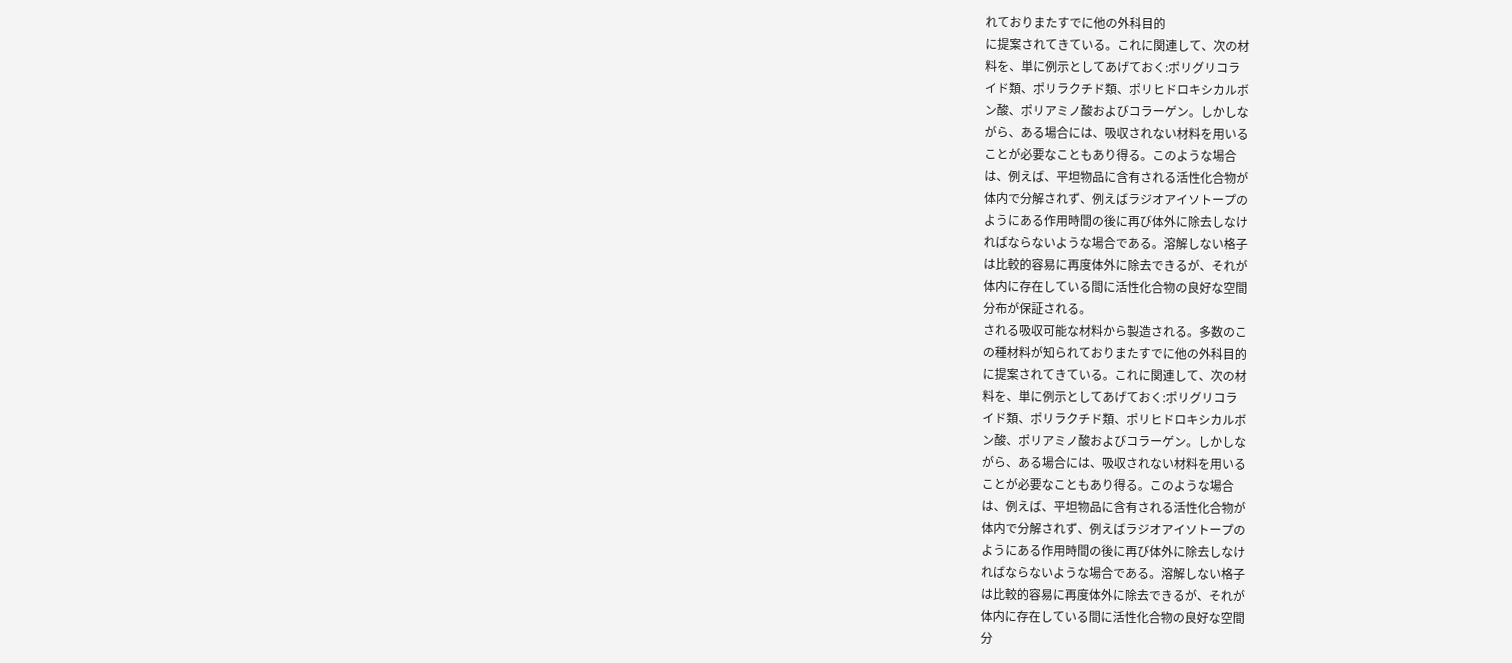れておりまたすでに他の外科目的
に提案されてきている。これに関連して、次の材
料を、単に例示としてあげておく:ポリグリコラ
イド類、ポリラクチド類、ポリヒドロキシカルボ
ン酸、ポリアミノ酸およびコラーゲン。しかしな
がら、ある場合には、吸収されない材料を用いる
ことが必要なこともあり得る。このような場合
は、例えば、平坦物品に含有される活性化合物が
体内で分解されず、例えばラジオアイソトープの
ようにある作用時間の後に再び体外に除去しなけ
ればならないような場合である。溶解しない格子
は比較的容易に再度体外に除去できるが、それが
体内に存在している間に活性化合物の良好な空間
分布が保証される。
される吸収可能な材料から製造される。多数のこ
の種材料が知られておりまたすでに他の外科目的
に提案されてきている。これに関連して、次の材
料を、単に例示としてあげておく:ポリグリコラ
イド類、ポリラクチド類、ポリヒドロキシカルボ
ン酸、ポリアミノ酸およびコラーゲン。しかしな
がら、ある場合には、吸収されない材料を用いる
ことが必要なこともあり得る。このような場合
は、例えば、平坦物品に含有される活性化合物が
体内で分解されず、例えばラジオアイソトープの
ようにある作用時間の後に再び体外に除去しなけ
ればならないような場合である。溶解しない格子
は比較的容易に再度体外に除去できるが、それが
体内に存在している間に活性化合物の良好な空間
分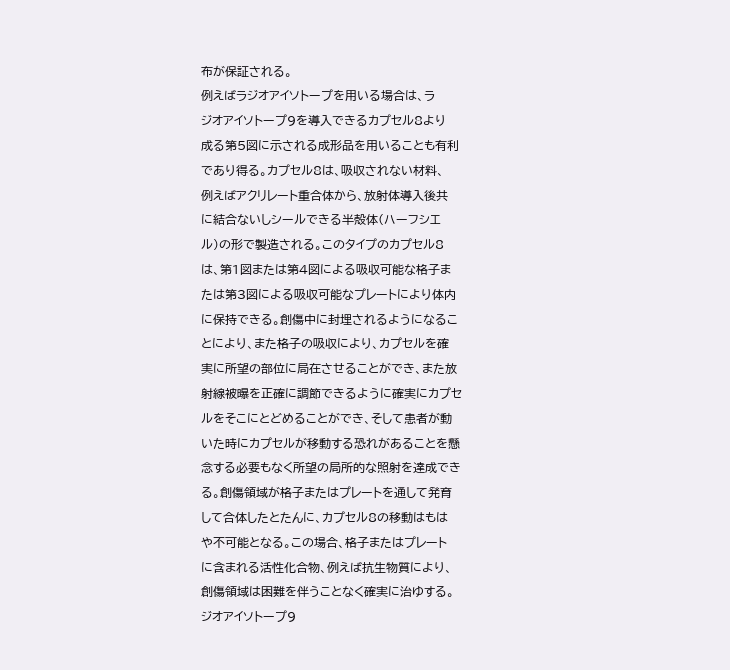布が保証される。
例えばラジオアイソトープを用いる場合は、ラ
ジオアイソトープ9を導入できるカプセル8より
成る第5図に示される成形品を用いることも有利
であり得る。カプセル8は、吸収されない材料、
例えばアクリレート重合体から、放射体導入後共
に結合ないしシールできる半殻体(ハーフシエ
ル)の形で製造される。このタイプのカプセル8
は、第1図または第4図による吸収可能な格子ま
たは第3図による吸収可能なプレートにより体内
に保持できる。創傷中に封埋されるようになるこ
とにより、また格子の吸収により、カプセルを確
実に所望の部位に局在させることができ、また放
射線被曝を正確に調節できるように確実にカプセ
ルをそこにとどめることができ、そして患者が動
いた時にカプセルが移動する恐れがあることを懸
念する必要もなく所望の局所的な照射を達成でき
る。創傷領域が格子またはプレートを通して発育
して合体したとたんに、カプセル8の移動はもは
や不可能となる。この場合、格子またはプレート
に含まれる活性化合物、例えば抗生物質により、
創傷領域は困難を伴うことなく確実に治ゆする。
ジオアイソトープ9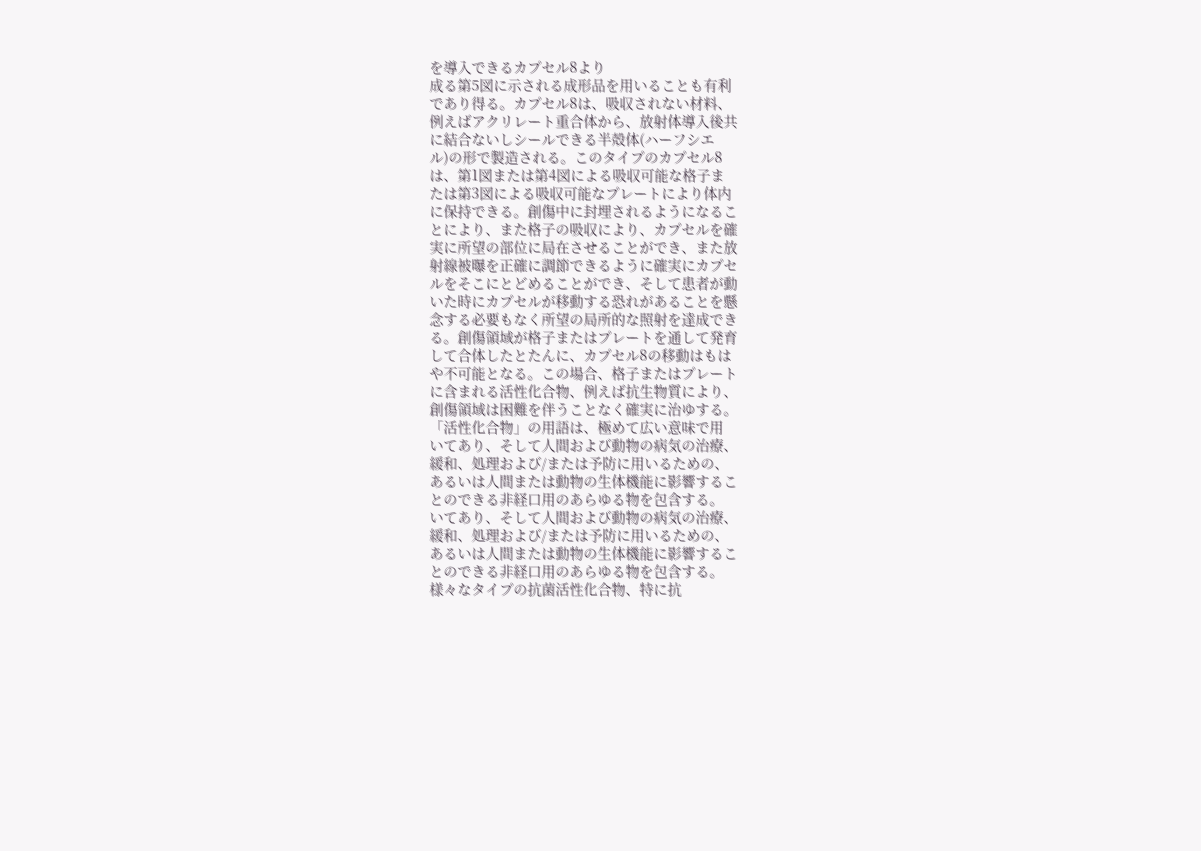を導入できるカプセル8より
成る第5図に示される成形品を用いることも有利
であり得る。カプセル8は、吸収されない材料、
例えばアクリレート重合体から、放射体導入後共
に結合ないしシールできる半殻体(ハーフシエ
ル)の形で製造される。このタイプのカプセル8
は、第1図または第4図による吸収可能な格子ま
たは第3図による吸収可能なプレートにより体内
に保持できる。創傷中に封埋されるようになるこ
とにより、また格子の吸収により、カプセルを確
実に所望の部位に局在させることができ、また放
射線被曝を正確に調節できるように確実にカプセ
ルをそこにとどめることができ、そして患者が動
いた時にカプセルが移動する恐れがあることを懸
念する必要もなく所望の局所的な照射を達成でき
る。創傷領域が格子またはプレートを通して発育
して合体したとたんに、カプセル8の移動はもは
や不可能となる。この場合、格子またはプレート
に含まれる活性化合物、例えば抗生物質により、
創傷領域は困難を伴うことなく確実に治ゆする。
「活性化合物」の用語は、極めて広い意味で用
いてあり、そして人間および動物の病気の治療、
緩和、処理および/または予防に用いるための、
あるいは人間または動物の生体機能に影響するこ
とのできる非経口用のあらゆる物を包含する。
いてあり、そして人間および動物の病気の治療、
緩和、処理および/または予防に用いるための、
あるいは人間または動物の生体機能に影響するこ
とのできる非経口用のあらゆる物を包含する。
様々なタイプの抗菌活性化合物、特に抗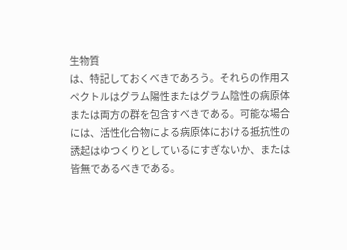生物質
は、特記しておくべきであろう。それらの作用ス
ペクトルはグラム陽性またはグラム陰性の病原体
または両方の群を包含すべきである。可能な場合
には、活性化合物による病原体における抵抗性の
誘起はゆつくりとしているにすぎないか、または
皆無であるべきである。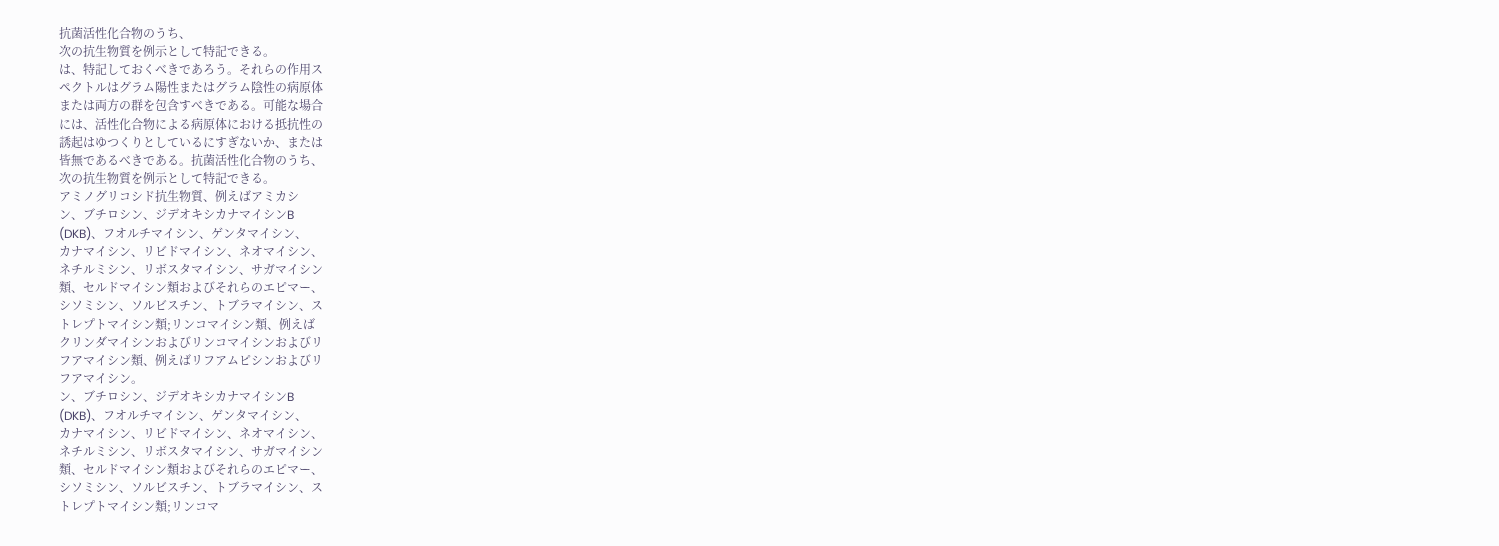抗菌活性化合物のうち、
次の抗生物質を例示として特記できる。
は、特記しておくべきであろう。それらの作用ス
ペクトルはグラム陽性またはグラム陰性の病原体
または両方の群を包含すべきである。可能な場合
には、活性化合物による病原体における抵抗性の
誘起はゆつくりとしているにすぎないか、または
皆無であるべきである。抗菌活性化合物のうち、
次の抗生物質を例示として特記できる。
アミノグリコシド抗生物質、例えばアミカシ
ン、ブチロシン、ジデオキシカナマイシンB
(DKB)、フオルチマイシン、ゲンタマイシン、
カナマイシン、リビドマイシン、ネオマイシン、
ネチルミシン、リボスタマイシン、サガマイシン
類、セルドマイシン類およびそれらのエピマー、
シソミシン、ソルビスチン、トブラマイシン、ス
トレプトマイシン類;リンコマイシン類、例えば
クリンダマイシンおよびリンコマイシンおよびリ
フアマイシン類、例えばリフアムピシンおよびリ
フアマイシン。
ン、ブチロシン、ジデオキシカナマイシンB
(DKB)、フオルチマイシン、ゲンタマイシン、
カナマイシン、リビドマイシン、ネオマイシン、
ネチルミシン、リボスタマイシン、サガマイシン
類、セルドマイシン類およびそれらのエピマー、
シソミシン、ソルビスチン、トブラマイシン、ス
トレプトマイシン類;リンコマ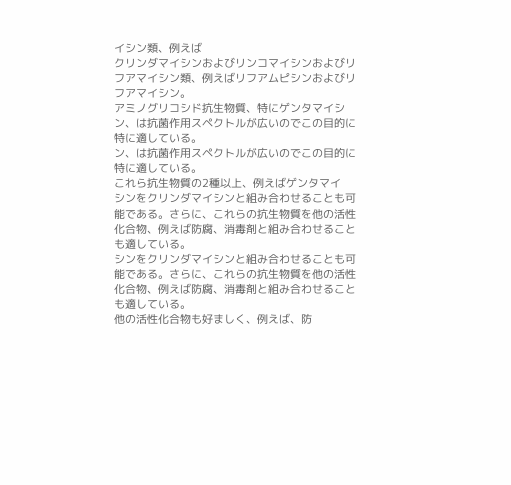イシン類、例えば
クリンダマイシンおよびリンコマイシンおよびリ
フアマイシン類、例えばリフアムピシンおよびリ
フアマイシン。
アミノグリコシド抗生物質、特にゲンタマイシ
ン、は抗菌作用スペクトルが広いのでこの目的に
特に適している。
ン、は抗菌作用スペクトルが広いのでこの目的に
特に適している。
これら抗生物質の2種以上、例えばゲンタマイ
シンをクリンダマイシンと組み合わせることも可
能である。さらに、これらの抗生物質を他の活性
化合物、例えば防腐、消毒剤と組み合わせること
も適している。
シンをクリンダマイシンと組み合わせることも可
能である。さらに、これらの抗生物質を他の活性
化合物、例えば防腐、消毒剤と組み合わせること
も適している。
他の活性化合物も好ましく、例えば、防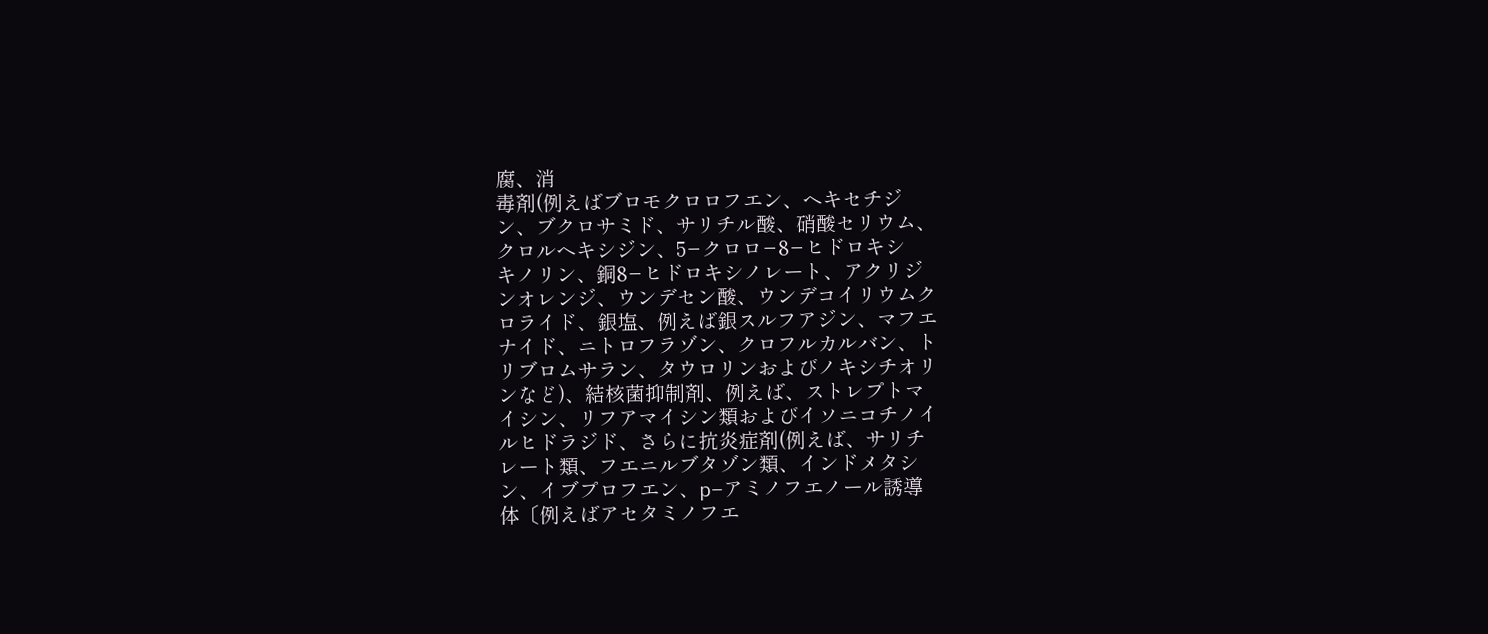腐、消
毒剤(例えばブロモクロロフエン、ヘキセチジ
ン、ブクロサミド、サリチル酸、硝酸セリウム、
クロルヘキシジン、5−クロロ−8−ヒドロキシ
キノリン、銅8−ヒドロキシノレート、アクリジ
ンオレンジ、ウンデセン酸、ウンデコイリウムク
ロライド、銀塩、例えば銀スルフアジン、マフエ
ナイド、ニトロフラゾン、クロフルカルバン、ト
リブロムサラン、タウロリンおよびノキシチオリ
ンなど)、結核菌抑制剤、例えば、ストレプトマ
イシン、リフアマイシン類およびイソニコチノイ
ルヒドラジド、さらに抗炎症剤(例えば、サリチ
レート類、フエニルブタゾン類、インドメタシ
ン、イブプロフエン、p−アミノフエノール誘導
体〔例えばアセタミノフエ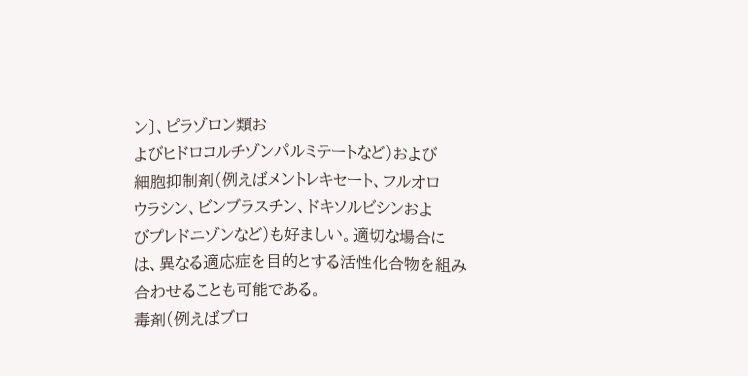ン〕、ピラゾロン類お
よびヒドロコルチゾンパルミテートなど)および
細胞抑制剤(例えばメントレキセート、フルオロ
ウラシン、ビンブラスチン、ドキソルビシンおよ
びプレドニゾンなど)も好ましい。適切な場合に
は、異なる適応症を目的とする活性化合物を組み
合わせることも可能である。
毒剤(例えばブロ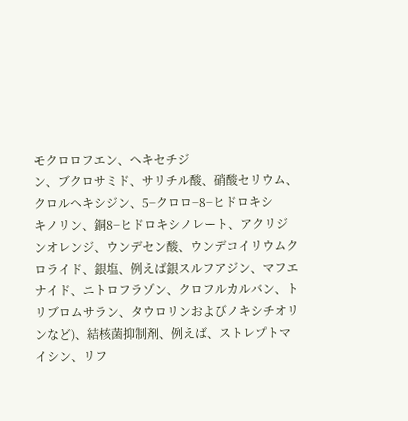モクロロフエン、ヘキセチジ
ン、ブクロサミド、サリチル酸、硝酸セリウム、
クロルヘキシジン、5−クロロ−8−ヒドロキシ
キノリン、銅8−ヒドロキシノレート、アクリジ
ンオレンジ、ウンデセン酸、ウンデコイリウムク
ロライド、銀塩、例えば銀スルフアジン、マフエ
ナイド、ニトロフラゾン、クロフルカルバン、ト
リブロムサラン、タウロリンおよびノキシチオリ
ンなど)、結核菌抑制剤、例えば、ストレプトマ
イシン、リフ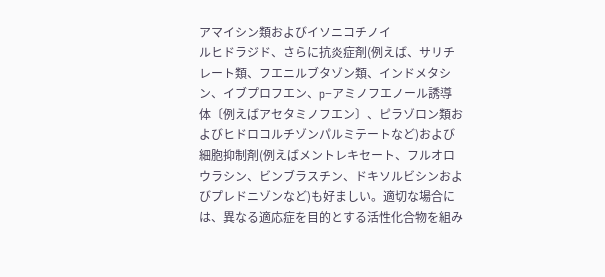アマイシン類およびイソニコチノイ
ルヒドラジド、さらに抗炎症剤(例えば、サリチ
レート類、フエニルブタゾン類、インドメタシ
ン、イブプロフエン、p−アミノフエノール誘導
体〔例えばアセタミノフエン〕、ピラゾロン類お
よびヒドロコルチゾンパルミテートなど)および
細胞抑制剤(例えばメントレキセート、フルオロ
ウラシン、ビンブラスチン、ドキソルビシンおよ
びプレドニゾンなど)も好ましい。適切な場合に
は、異なる適応症を目的とする活性化合物を組み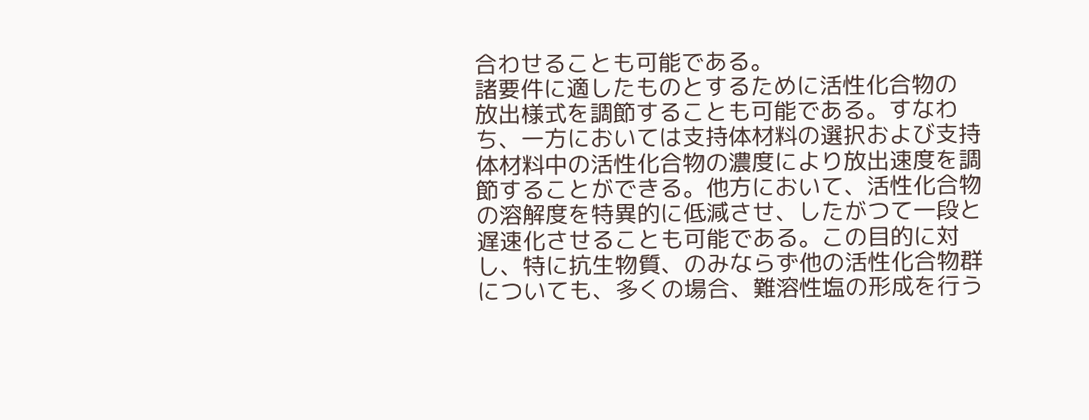合わせることも可能である。
諸要件に適したものとするために活性化合物の
放出様式を調節することも可能である。すなわ
ち、一方においては支持体材料の選択および支持
体材料中の活性化合物の濃度により放出速度を調
節することができる。他方において、活性化合物
の溶解度を特異的に低減させ、したがつて一段と
遅速化させることも可能である。この目的に対
し、特に抗生物質、のみならず他の活性化合物群
についても、多くの場合、難溶性塩の形成を行う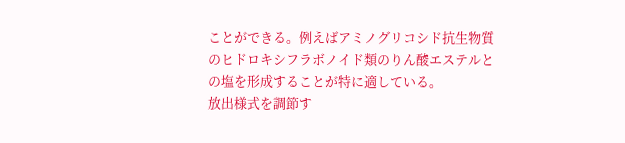ことができる。例えばアミノグリコシド抗生物質
のヒドロキシフラボノイド類のりん酸エステルと
の塩を形成することが特に適している。
放出様式を調節す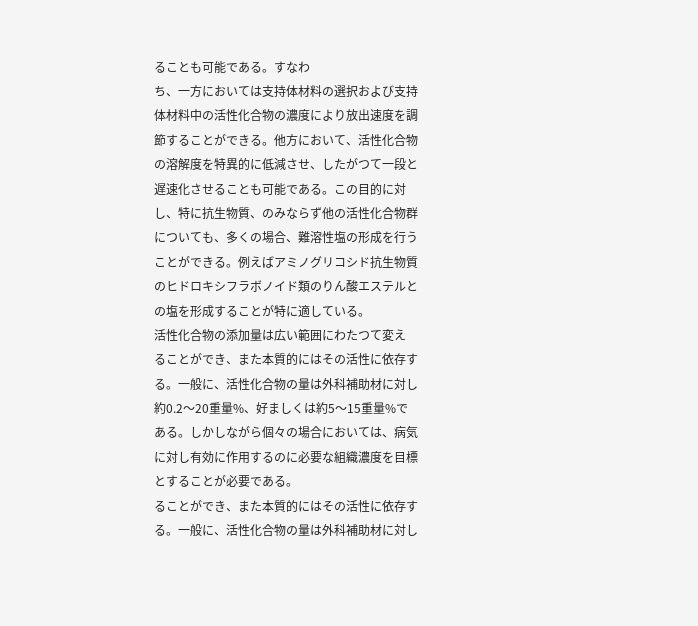ることも可能である。すなわ
ち、一方においては支持体材料の選択および支持
体材料中の活性化合物の濃度により放出速度を調
節することができる。他方において、活性化合物
の溶解度を特異的に低減させ、したがつて一段と
遅速化させることも可能である。この目的に対
し、特に抗生物質、のみならず他の活性化合物群
についても、多くの場合、難溶性塩の形成を行う
ことができる。例えばアミノグリコシド抗生物質
のヒドロキシフラボノイド類のりん酸エステルと
の塩を形成することが特に適している。
活性化合物の添加量は広い範囲にわたつて変え
ることができ、また本質的にはその活性に依存す
る。一般に、活性化合物の量は外科補助材に対し
約0.2〜20重量%、好ましくは約5〜15重量%で
ある。しかしながら個々の場合においては、病気
に対し有効に作用するのに必要な組織濃度を目標
とすることが必要である。
ることができ、また本質的にはその活性に依存す
る。一般に、活性化合物の量は外科補助材に対し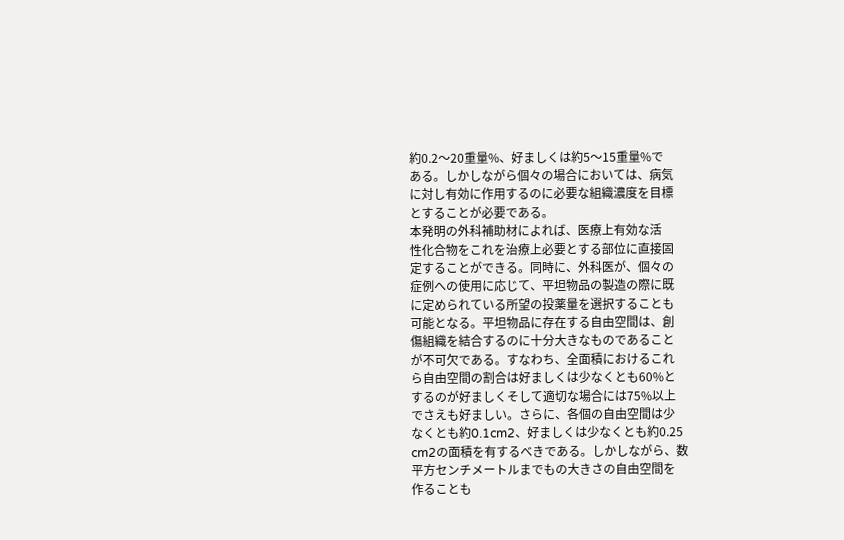約0.2〜20重量%、好ましくは約5〜15重量%で
ある。しかしながら個々の場合においては、病気
に対し有効に作用するのに必要な組織濃度を目標
とすることが必要である。
本発明の外科補助材によれば、医療上有効な活
性化合物をこれを治療上必要とする部位に直接固
定することができる。同時に、外科医が、個々の
症例への使用に応じて、平坦物品の製造の際に既
に定められている所望の投薬量を選択することも
可能となる。平坦物品に存在する自由空間は、創
傷組織を結合するのに十分大きなものであること
が不可欠である。すなわち、全面積におけるこれ
ら自由空間の割合は好ましくは少なくとも60%と
するのが好ましくそして適切な場合には75%以上
でさえも好ましい。さらに、各個の自由空間は少
なくとも約0.1cm2、好ましくは少なくとも約0.25
cm2の面積を有するべきである。しかしながら、数
平方センチメートルまでもの大きさの自由空間を
作ることも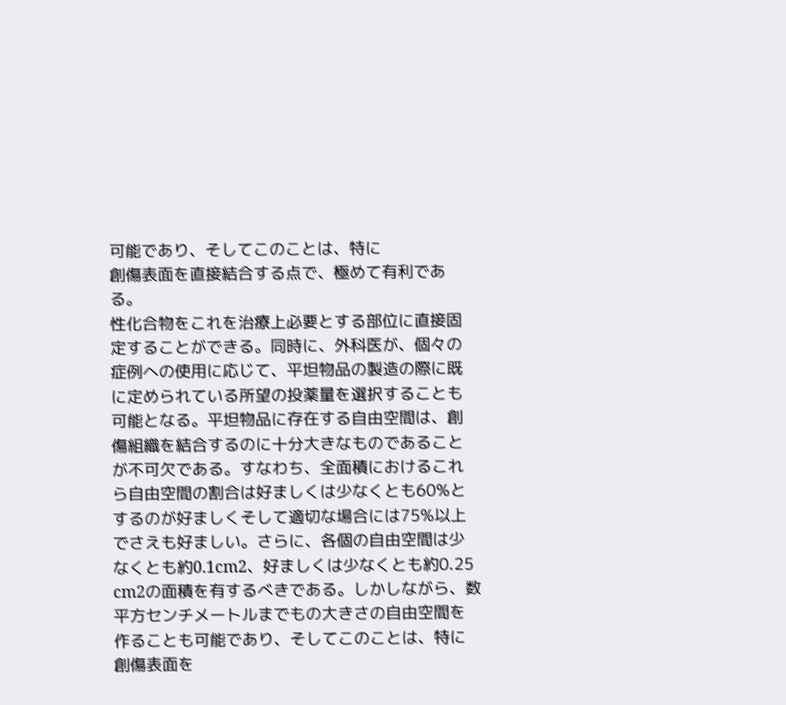可能であり、そしてこのことは、特に
創傷表面を直接結合する点で、極めて有利であ
る。
性化合物をこれを治療上必要とする部位に直接固
定することができる。同時に、外科医が、個々の
症例への使用に応じて、平坦物品の製造の際に既
に定められている所望の投薬量を選択することも
可能となる。平坦物品に存在する自由空間は、創
傷組織を結合するのに十分大きなものであること
が不可欠である。すなわち、全面積におけるこれ
ら自由空間の割合は好ましくは少なくとも60%と
するのが好ましくそして適切な場合には75%以上
でさえも好ましい。さらに、各個の自由空間は少
なくとも約0.1cm2、好ましくは少なくとも約0.25
cm2の面積を有するべきである。しかしながら、数
平方センチメートルまでもの大きさの自由空間を
作ることも可能であり、そしてこのことは、特に
創傷表面を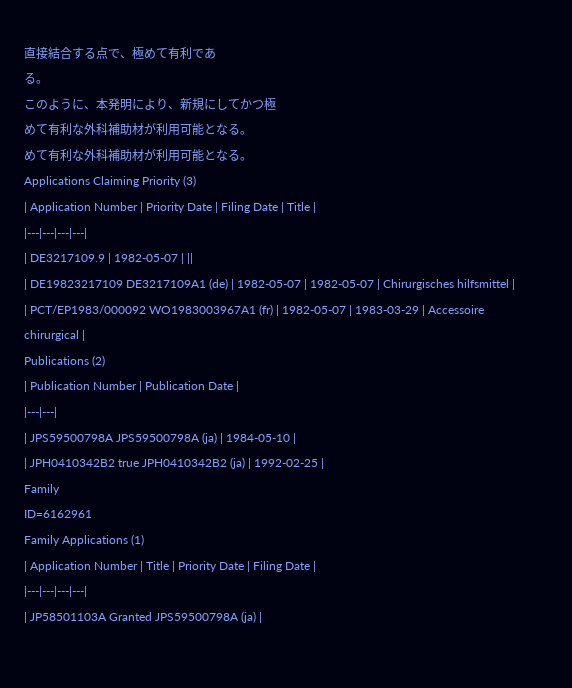直接結合する点で、極めて有利であ
る。
このように、本発明により、新規にしてかつ極
めて有利な外科補助材が利用可能となる。
めて有利な外科補助材が利用可能となる。
Applications Claiming Priority (3)
| Application Number | Priority Date | Filing Date | Title |
|---|---|---|---|
| DE3217109.9 | 1982-05-07 | ||
| DE19823217109 DE3217109A1 (de) | 1982-05-07 | 1982-05-07 | Chirurgisches hilfsmittel |
| PCT/EP1983/000092 WO1983003967A1 (fr) | 1982-05-07 | 1983-03-29 | Accessoire chirurgical |
Publications (2)
| Publication Number | Publication Date |
|---|---|
| JPS59500798A JPS59500798A (ja) | 1984-05-10 |
| JPH0410342B2 true JPH0410342B2 (ja) | 1992-02-25 |
Family
ID=6162961
Family Applications (1)
| Application Number | Title | Priority Date | Filing Date |
|---|---|---|---|
| JP58501103A Granted JPS59500798A (ja) |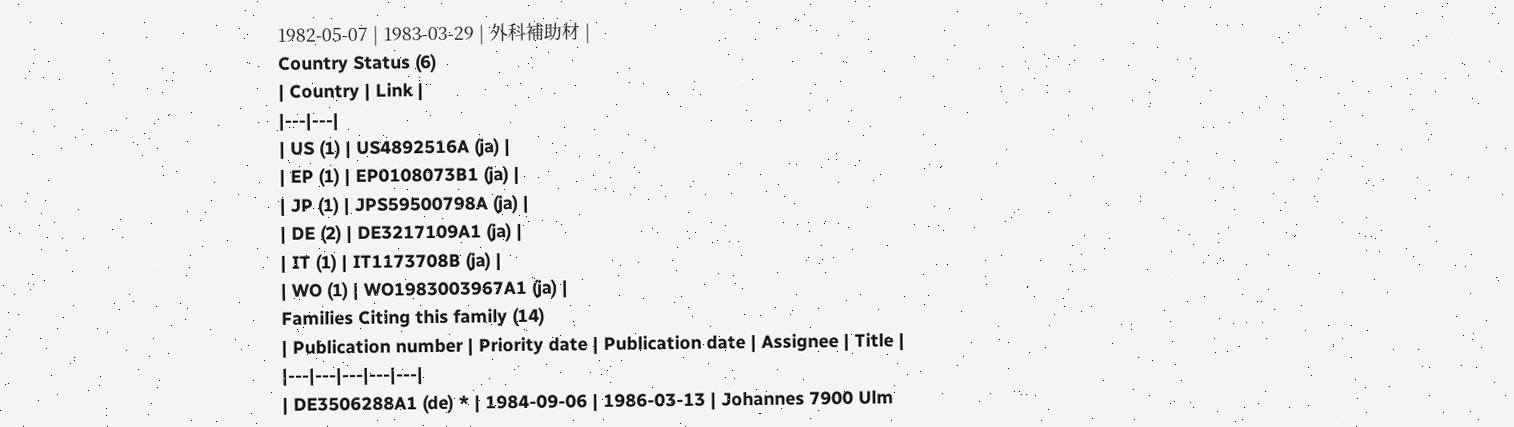1982-05-07 | 1983-03-29 | 外科補助材 |
Country Status (6)
| Country | Link |
|---|---|
| US (1) | US4892516A (ja) |
| EP (1) | EP0108073B1 (ja) |
| JP (1) | JPS59500798A (ja) |
| DE (2) | DE3217109A1 (ja) |
| IT (1) | IT1173708B (ja) |
| WO (1) | WO1983003967A1 (ja) |
Families Citing this family (14)
| Publication number | Priority date | Publication date | Assignee | Title |
|---|---|---|---|---|
| DE3506288A1 (de) * | 1984-09-06 | 1986-03-13 | Johannes 7900 Ulm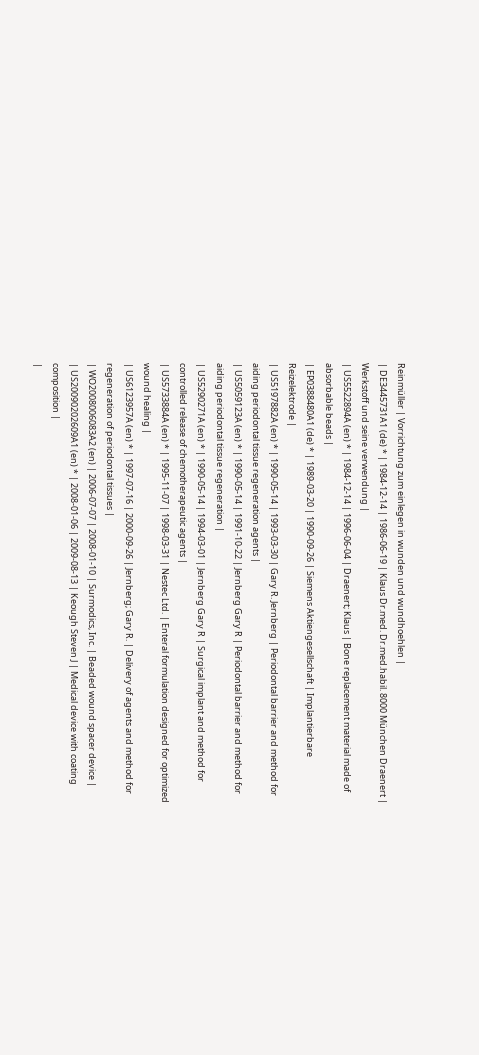Reinmüller | Vorrichtung zum einlegen in wunden und wundhoehlen |
| DE3445731A1 (de) * | 1984-12-14 | 1986-06-19 | Klaus Dr.med. Dr.med.habil. 8000 München Draenert | Werkstoff und seine verwendung |
| US5522894A (en) * | 1984-12-14 | 1996-06-04 | Draenert; Klaus | Bone replacement material made of absorbable beads |
| EP0388480A1 (de) * | 1989-03-20 | 1990-09-26 | Siemens Aktiengesellschaft | Implantierbare Reizelektrode |
| US5197882A (en) * | 1990-05-14 | 1993-03-30 | Gary R. Jernberg | Periodontal barrier and method for aiding periodontal tissue regeneration agents |
| US5059123A (en) * | 1990-05-14 | 1991-10-22 | Jernberg Gary R | Periodontal barrier and method for aiding periodontal tissue regeneration |
| US5290271A (en) * | 1990-05-14 | 1994-03-01 | Jernberg Gary R | Surgical implant and method for controlled release of chemotherapeutic agents |
| US5733884A (en) * | 1995-11-07 | 1998-03-31 | Nestec Ltd. | Enteral formulation designed for optimized wound healing |
| US6123957A (en) * | 1997-07-16 | 2000-09-26 | Jernberg; Gary R. | Delivery of agents and method for regeneration of periodontal tissues |
| WO2008006083A2 (en) | 2006-07-07 | 2008-01-10 | Surmodics, Inc. | Beaded wound spacer device |
| US20090202609A1 (en) * | 2008-01-06 | 2009-08-13 | Keough Steven J | Medical device with coating composition |
|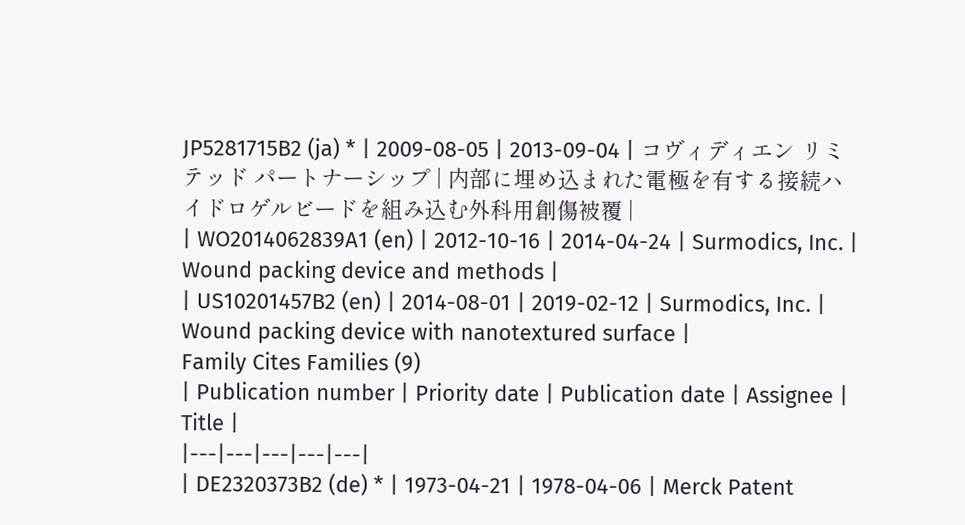JP5281715B2 (ja) * | 2009-08-05 | 2013-09-04 | コヴィディエン リミテッド パートナーシップ | 内部に埋め込まれた電極を有する接続ハイドロゲルビードを組み込む外科用創傷被覆 |
| WO2014062839A1 (en) | 2012-10-16 | 2014-04-24 | Surmodics, Inc. | Wound packing device and methods |
| US10201457B2 (en) | 2014-08-01 | 2019-02-12 | Surmodics, Inc. | Wound packing device with nanotextured surface |
Family Cites Families (9)
| Publication number | Priority date | Publication date | Assignee | Title |
|---|---|---|---|---|
| DE2320373B2 (de) * | 1973-04-21 | 1978-04-06 | Merck Patent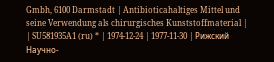Gmbh, 6100 Darmstadt | Antibioticahaltiges Mittel und seine Verwendung als chirurgisches Kunststoffmaterial |
| SU581935A1 (ru) * | 1974-12-24 | 1977-11-30 | Рижский Научно-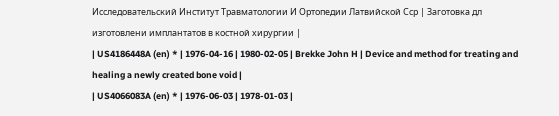Исследовательский Институт Травматологии И Ортопедии Латвийской Сср | Заготовка дл изготовлени имплантатов в костной хирургии |
| US4186448A (en) * | 1976-04-16 | 1980-02-05 | Brekke John H | Device and method for treating and healing a newly created bone void |
| US4066083A (en) * | 1976-06-03 | 1978-01-03 |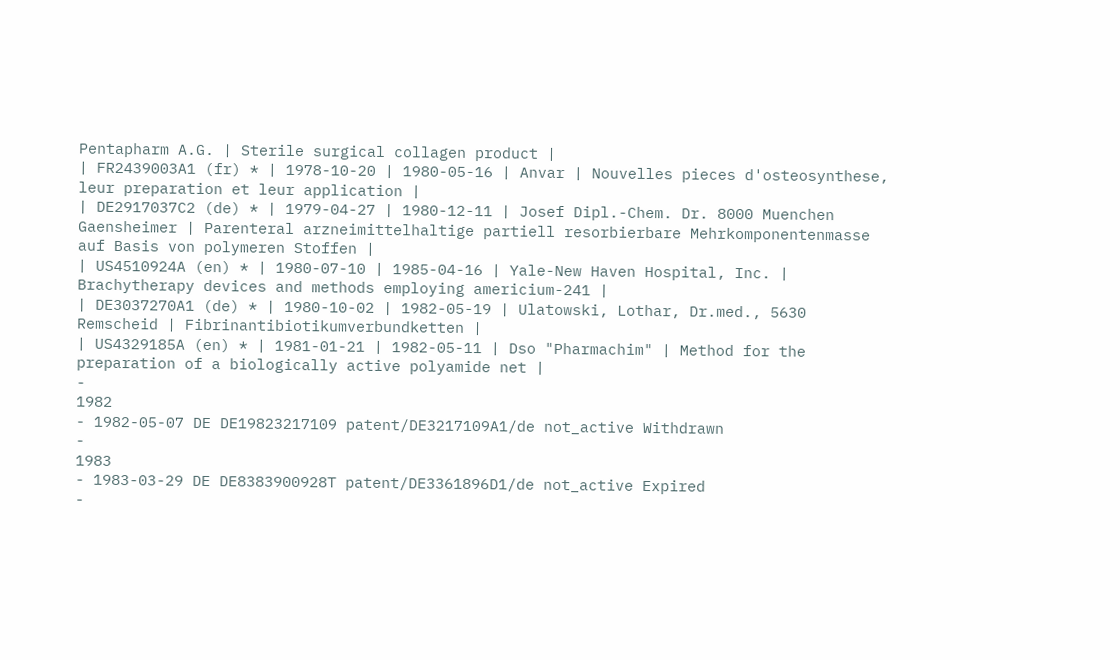Pentapharm A.G. | Sterile surgical collagen product |
| FR2439003A1 (fr) * | 1978-10-20 | 1980-05-16 | Anvar | Nouvelles pieces d'osteosynthese, leur preparation et leur application |
| DE2917037C2 (de) * | 1979-04-27 | 1980-12-11 | Josef Dipl.-Chem. Dr. 8000 Muenchen Gaensheimer | Parenteral arzneimittelhaltige partiell resorbierbare Mehrkomponentenmasse auf Basis von polymeren Stoffen |
| US4510924A (en) * | 1980-07-10 | 1985-04-16 | Yale-New Haven Hospital, Inc. | Brachytherapy devices and methods employing americium-241 |
| DE3037270A1 (de) * | 1980-10-02 | 1982-05-19 | Ulatowski, Lothar, Dr.med., 5630 Remscheid | Fibrinantibiotikumverbundketten |
| US4329185A (en) * | 1981-01-21 | 1982-05-11 | Dso "Pharmachim" | Method for the preparation of a biologically active polyamide net |
-
1982
- 1982-05-07 DE DE19823217109 patent/DE3217109A1/de not_active Withdrawn
-
1983
- 1983-03-29 DE DE8383900928T patent/DE3361896D1/de not_active Expired
-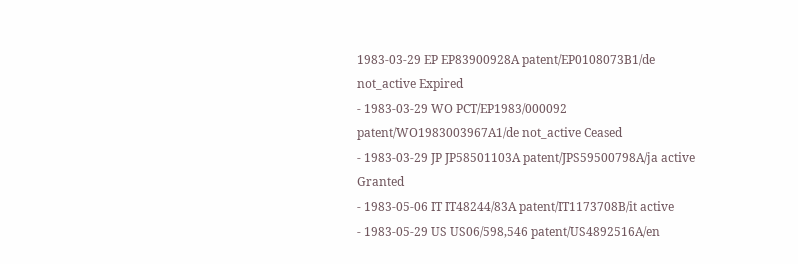1983-03-29 EP EP83900928A patent/EP0108073B1/de not_active Expired
- 1983-03-29 WO PCT/EP1983/000092 patent/WO1983003967A1/de not_active Ceased
- 1983-03-29 JP JP58501103A patent/JPS59500798A/ja active Granted
- 1983-05-06 IT IT48244/83A patent/IT1173708B/it active
- 1983-05-29 US US06/598,546 patent/US4892516A/en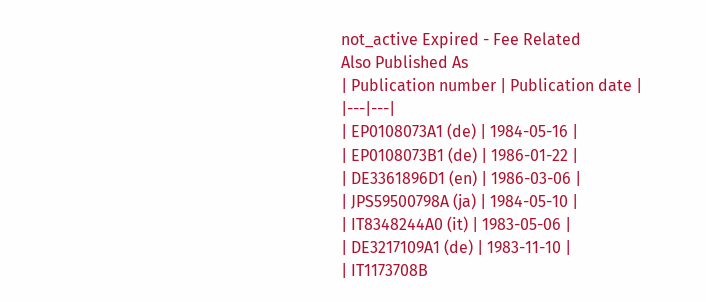not_active Expired - Fee Related
Also Published As
| Publication number | Publication date |
|---|---|
| EP0108073A1 (de) | 1984-05-16 |
| EP0108073B1 (de) | 1986-01-22 |
| DE3361896D1 (en) | 1986-03-06 |
| JPS59500798A (ja) | 1984-05-10 |
| IT8348244A0 (it) | 1983-05-06 |
| DE3217109A1 (de) | 1983-11-10 |
| IT1173708B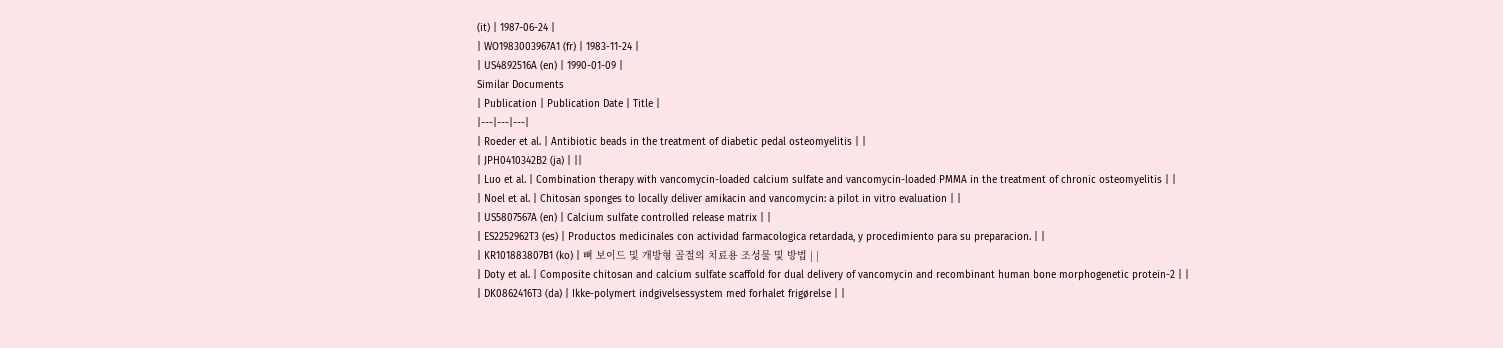(it) | 1987-06-24 |
| WO1983003967A1 (fr) | 1983-11-24 |
| US4892516A (en) | 1990-01-09 |
Similar Documents
| Publication | Publication Date | Title |
|---|---|---|
| Roeder et al. | Antibiotic beads in the treatment of diabetic pedal osteomyelitis | |
| JPH0410342B2 (ja) | ||
| Luo et al. | Combination therapy with vancomycin-loaded calcium sulfate and vancomycin-loaded PMMA in the treatment of chronic osteomyelitis | |
| Noel et al. | Chitosan sponges to locally deliver amikacin and vancomycin: a pilot in vitro evaluation | |
| US5807567A (en) | Calcium sulfate controlled release matrix | |
| ES2252962T3 (es) | Productos medicinales con actividad farmacologica retardada, y procedimiento para su preparacion. | |
| KR101883807B1 (ko) | 뼈 보이드 및 개방형 골절의 치료용 조성물 및 방법 | |
| Doty et al. | Composite chitosan and calcium sulfate scaffold for dual delivery of vancomycin and recombinant human bone morphogenetic protein-2 | |
| DK0862416T3 (da) | Ikke-polymert indgivelsessystem med forhalet frigørelse | |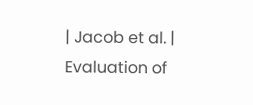| Jacob et al. | Evaluation of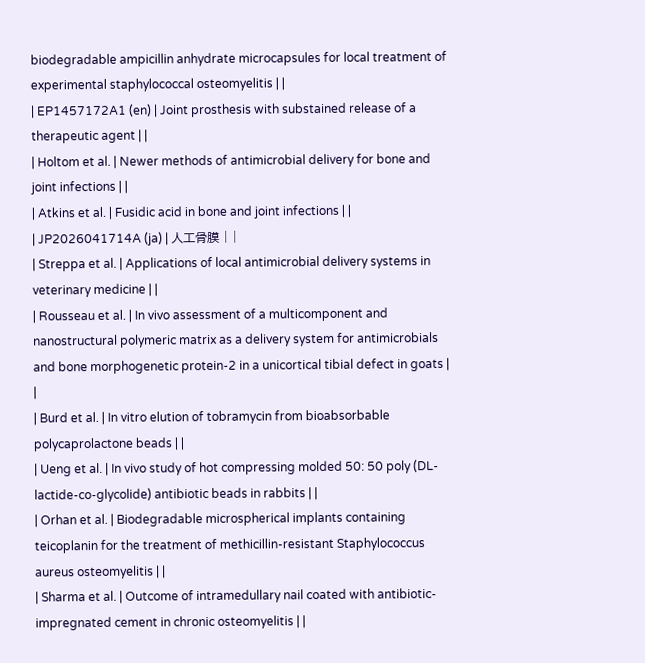biodegradable ampicillin anhydrate microcapsules for local treatment of experimental staphylococcal osteomyelitis | |
| EP1457172A1 (en) | Joint prosthesis with substained release of a therapeutic agent | |
| Holtom et al. | Newer methods of antimicrobial delivery for bone and joint infections | |
| Atkins et al. | Fusidic acid in bone and joint infections | |
| JP2026041714A (ja) | 人工骨膜 | |
| Streppa et al. | Applications of local antimicrobial delivery systems in veterinary medicine | |
| Rousseau et al. | In vivo assessment of a multicomponent and nanostructural polymeric matrix as a delivery system for antimicrobials and bone morphogenetic protein-2 in a unicortical tibial defect in goats | |
| Burd et al. | In vitro elution of tobramycin from bioabsorbable polycaprolactone beads | |
| Ueng et al. | In vivo study of hot compressing molded 50: 50 poly (DL‐lactide‐co‐glycolide) antibiotic beads in rabbits | |
| Orhan et al. | Biodegradable microspherical implants containing teicoplanin for the treatment of methicillin-resistant Staphylococcus aureus osteomyelitis | |
| Sharma et al. | Outcome of intramedullary nail coated with antibiotic-impregnated cement in chronic osteomyelitis | |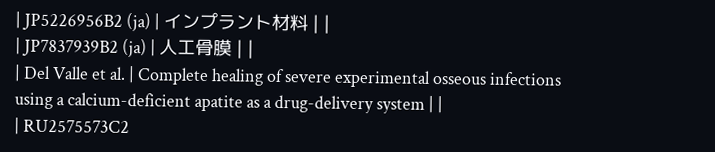| JP5226956B2 (ja) | インプラント材料 | |
| JP7837939B2 (ja) | 人工骨膜 | |
| Del Valle et al. | Complete healing of severe experimental osseous infections using a calcium-deficient apatite as a drug-delivery system | |
| RU2575573C2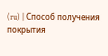(ru) | Способ получения покрытия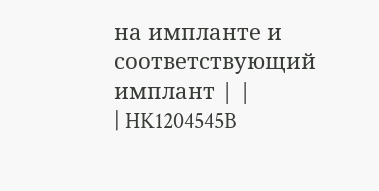на импланте и соответствующий имплант | |
| HK1204545B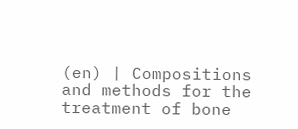(en) | Compositions and methods for the treatment of bone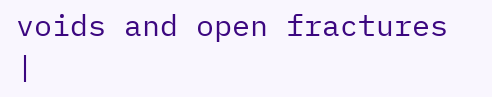voids and open fractures |